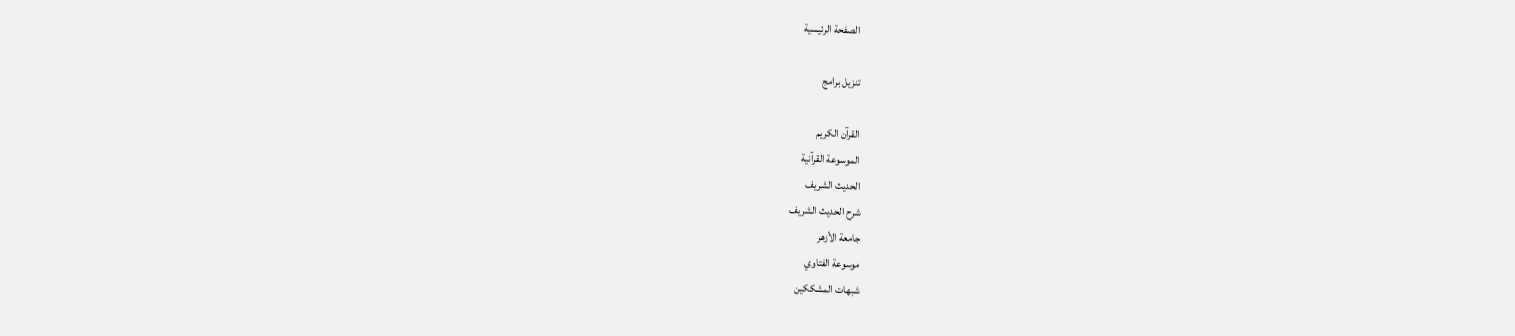الصفحة الرئيسية

تنزيل برامج

القرآن الكريم
الموسوعة القرآنية
الحديث الشريف
شرح الحديث الشريف
جامعة الأزهر
موسوعة الفتاوي
شبهات المشككين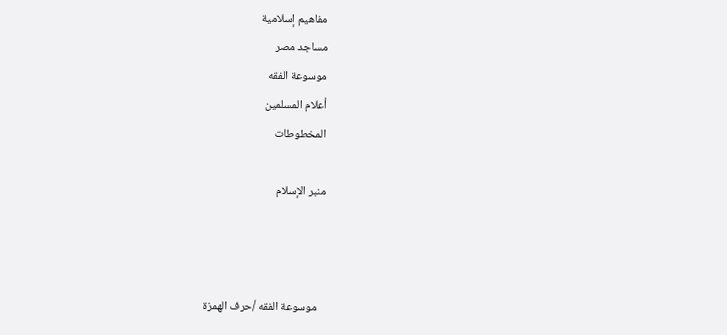مفاهيم إسلامية
مساجد مصر
موسوعة الفقه
أعلام المسلمين
المخطوطات

منبر الإسلام



   موسوعة الفقه /حرف الهمزة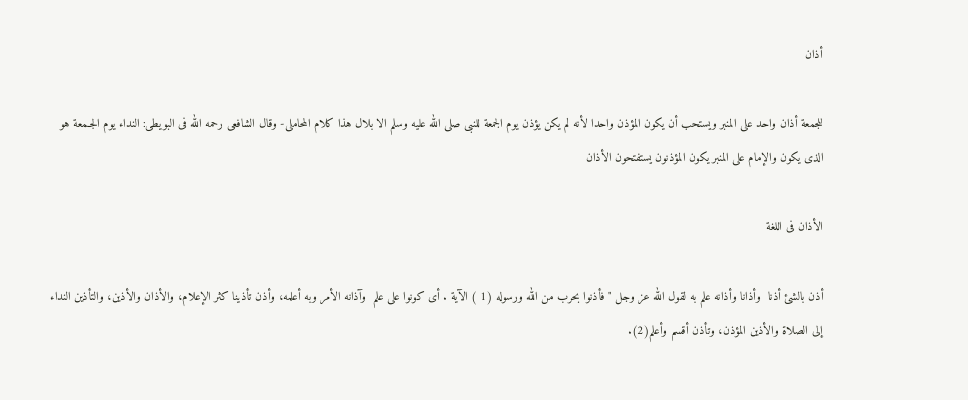أذان

للجمعة أذان واحد على المنبر ويستحب أن يكون المؤذن واحدا لأنه لم يكن يؤذن يوم الجمعة للنبى صلى الله عليه وسلم الا بلال هذا كلام المحاملى- وقال الشافعى رحمه الله فى البويطى: النداء يوم الجـمعة هو الذى يكون والإمام على المنبر يكون المؤذنون يستفتحون الأذان

الأذان فى اللغة

أذن بالشئ أذنا  وأذانا وأذانه علم به لقول الله عز وجل " فأذنوا بحرب من الله ورسوله (1 ) الآية . أى كونوا على علم  وآذانه الأمر وبه أعلمه، وأذن تأذينا كثر الإعلام، والأذان والأذين، والتأذين النداء إلى الصلاة والأذين المؤذن، وتأذن أقسم وأعلم(2).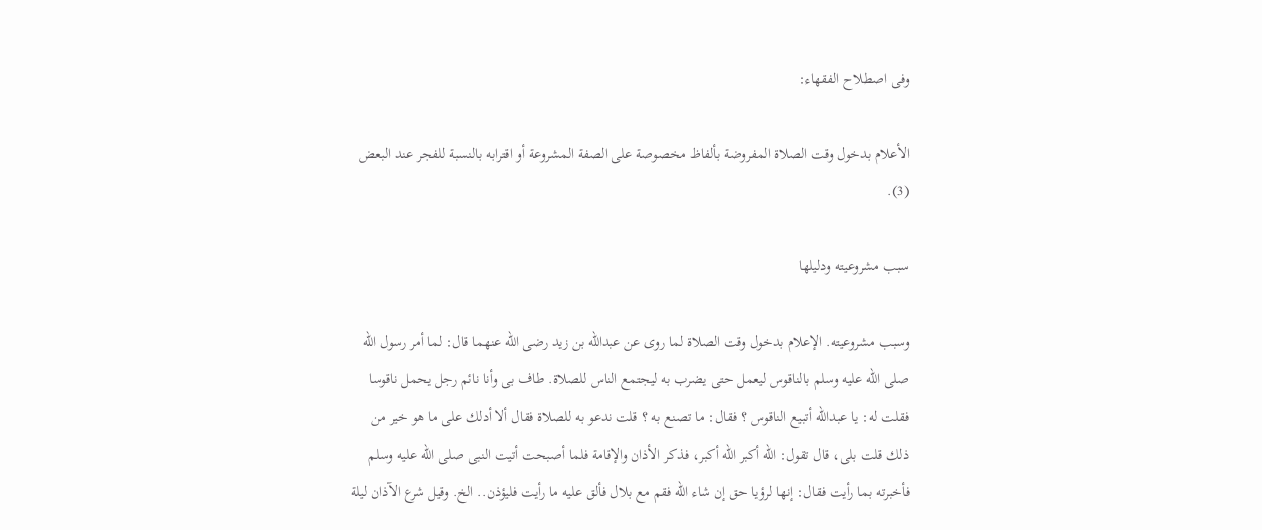وفى اصطلاح الفقهاء:

الأعلام بدخول وقت الصلاة المفروضة بألفاظ مخصوصة على الصفة المشروعة أو اقترابه بالنسبة للفجر عند البعض (3).

سبب مشروعيته ودليلها

وسبب مشروعيته. الإعلام بدخول وقت الصلاة لما روى عن عبدالله بن زيد رضى الله عنهما قال: لما أمر رسول الله صلى الله عليه وسلم بالناقوس ليعمل حتى يضرب به ليجتمع الناس للصلاة. طاف بى وأنا نائم رجل يحمل ناقوسا فقلت له: يا عبدالله أتبيع الناقوس ؟ فقال: ما تصنع به ؟ قلت ندعو به للصلاة فقال ألا أدلك على ما هو خير من ذلك قلت بلى، قال تقول: الله أكبر الله أكبر، فذكر الأذان والإقامة فلما أصبحت أتيت النبى صلى الله عليه وسلم فأخبرته بما رأيت فقال: إنها لرؤيا حق إن شاء الله فقم مع بلال فألق عليه ما رأيت فليؤذن.. الخ. وقيل شرع الآذان ليلة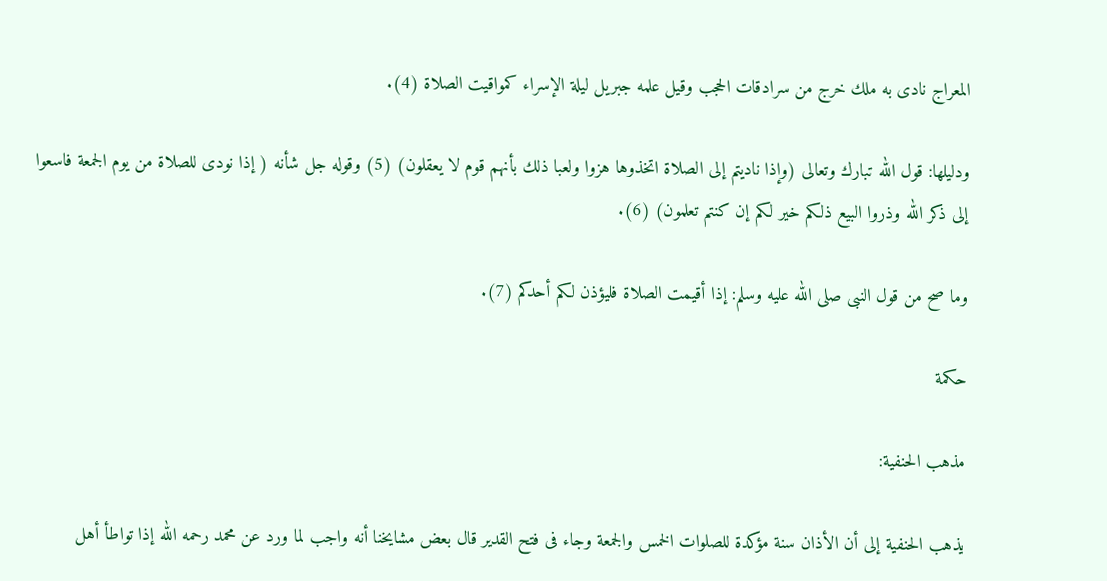المعراج نادى به ملك خرج من سرادقات الحجب وقيل علمه جبريل ليلة الإسراء كمواقيت الصلاة (4).

ودليلها: قول الله تبارك وتعالى (وإذا ناديتم إلى الصلاة اتخذوها هزوا ولعبا ذلك بأنهم قوم لا يعقلون) (5) وقوله جل شأنه ( إذا نودى للصلاة من يوم الجمعة فاسعوا إلى ذكر الله وذروا البيع ذلكم خير لكم إن كنتم تعلمون) (6).

وما صح من قول النبى صلى الله عليه وسلم: إذا أقيمت الصلاة فليؤذن لكم أحدكم (7).

حكمة

مذهب الحنفية:

يذهب الحنفية إلى أن الأذان سنة مؤكدة للصلوات الخمس والجمعة وجاء فى فتح القدير قال بعض مشايخنا أنه واجب لما ورد عن محمد رحمه الله إذا تواطأ أهل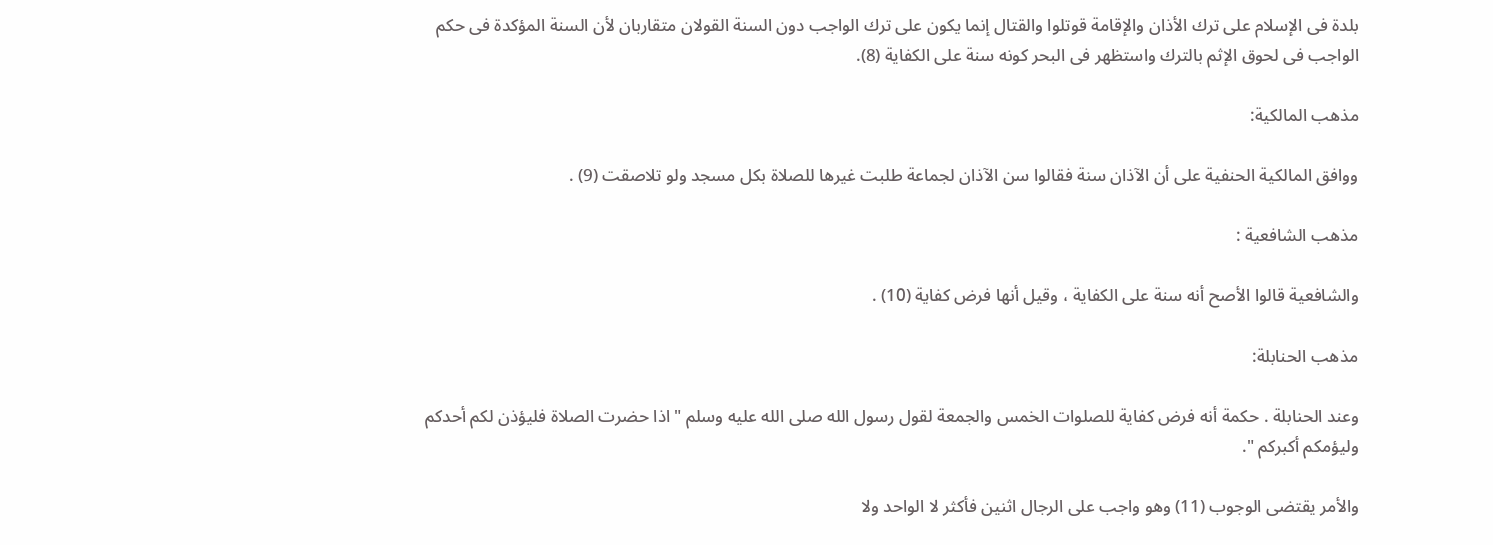بلدة فى الإسلام على ترك الأذان والإقامة قوتلوا والقتال إنما يكون على ترك الواجب دون السنة القولان متقاربان لأن السنة المؤكدة فى حكم الواجب فى لحوق الإثم بالترك واستظهر فى البحر كونه سنة على الكفاية (8).

مذهب المالكية:

ووافق المالكية الحنفية على أن الآذان سنة فقالوا سن الآذان لجماعة طلبت غيرها للصلاة بكل مسجد ولو تلاصقت (9) .

مذهب الشافعية :

والشافعية قالوا الأصح أنه سنة على الكفاية ، وقيل أنها فرض كفاية (10) .

مذهب الحنابلة:

وعند الحنابلة . حكمة أنه فرض كفاية للصلوات الخمس والجمعة لقول رسول الله صلى الله عليه وسلم " اذا حضرت الصلاة فليؤذن لكم أحدكم وليؤمكم أكبركم ".

والأمر يقتضى الوجوب (11) وهو واجب على الرجال اثنين فأكثر لا الواحد ولا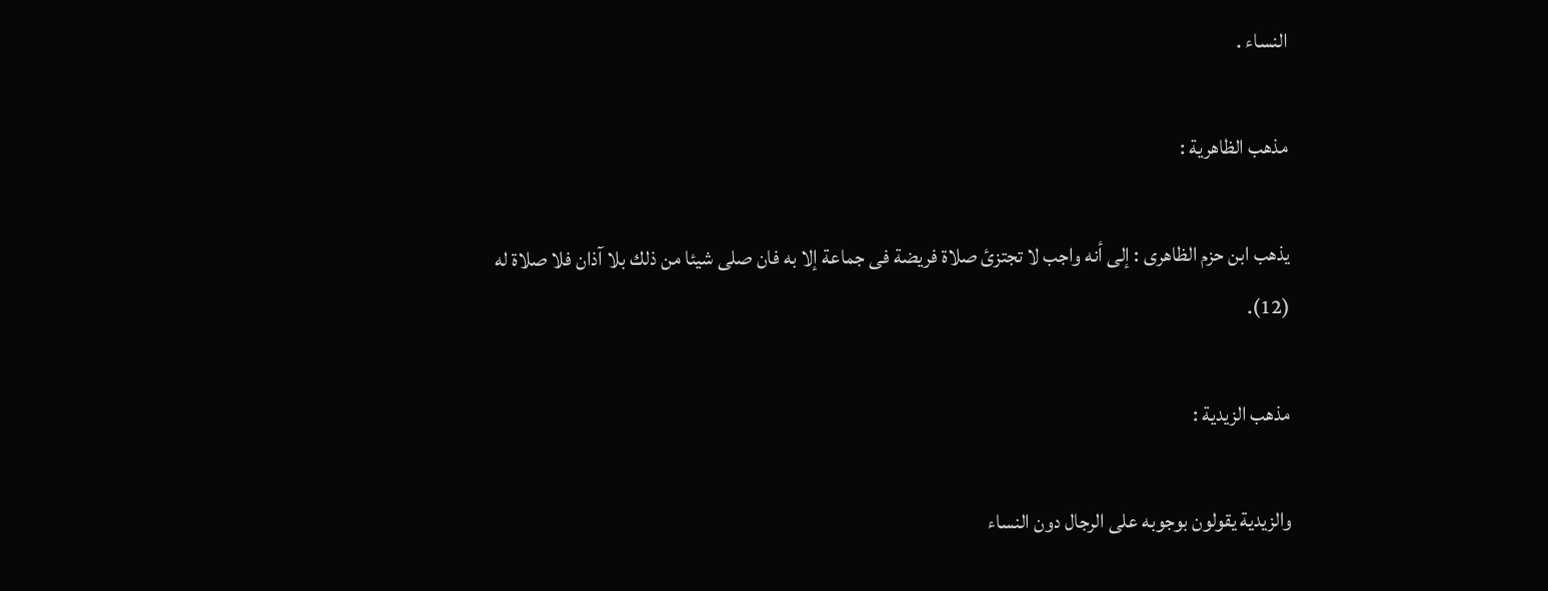النساء .

مذهب الظاهرية :

يذهب ابن حزم الظاهرى : إلى أنه واجب لا تجتزئ صلاة فريضة فى جماعة إلا به فان صلى شيئا من ذلك بلا آذان فلا صلاة له (12).

مذهب الزيدية :

والزيدية يقولون بوجوبه على الرجال دون النساء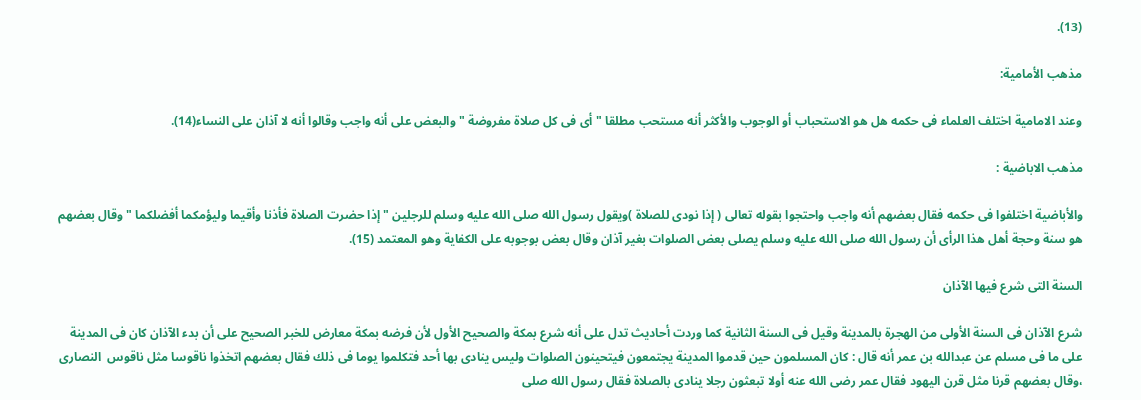(13).

مذهب الأمامية:

وعند الامامية اختلف العلماء فى حكمه هل هو الاستحباب أو الوجوب والأكثر أنه مستحب مطلقا " أى فى كل صلاة مفروضة " والبعض على أنه واجب وقالوا أنه لا آذان على النساء(14).

مذهب الاباضية :

والأباضية اختلفوا فى حكمه فقال بعضهم أنه واجب واحتجوا بقوله تعالى ( إذا نودى للصلاة )ويقول رسول الله صلى الله عليه وسلم للرجلين " إذا حضرت الصلاة فأذنا وأقيما وليؤمكما أفضلكما " وقال بعضهم هو سنة وحجة أهل هذا الرأى أن رسول الله صلى الله عليه وسلم يصلى بعض الصلوات بغير آذان وقال بعض بوجوبه على الكفاية وهو المعتمد (15).

السنة التى شرع فيها الآذان

شرع الآذان فى السنة الأولى من الهجرة بالمدينة وقيل فى السنة الثانية كما وردت أحاديث تدل على أنه شرع بمكة والصحيح الأول لأن فرضه بمكة معارض للخبر الصحيح على أن بدء الآذان كان فى المدينة على ما فى مسلم عن عبدالله بن عمر أنه قال : كان المسلمون حين قدموا المدينة يجتمعون فيتحينون الصلوات وليس ينادى بها أحد فتكلموا يوما فى ذلك فقال بعضهم اتخذوا ناقوسا مثل ناقوس  النصارى ،وقال بعضهم قرنا مثل قرن اليهود فقال عمر رضى الله عنه أولا تبعثون رجلا ينادى بالصلاة فقال رسول الله صلى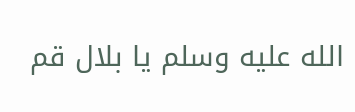الله عليه وسلم يا بلال قم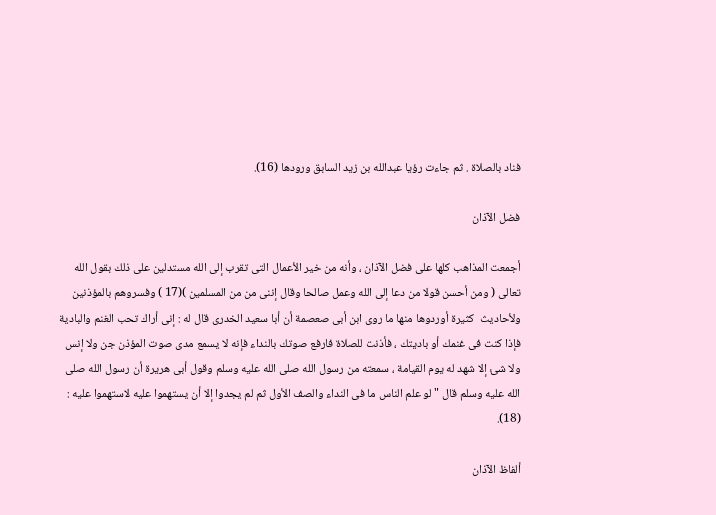فناد بالصلاة . ثم جاءت رؤيا عبدالله بن زيد السابق ورودها (16).

فضل الآذان

أجمعت المذاهب كلها على فضل الآذان ، وأنه من خير الأعمال التى تقرب إلى الله مستدلين على ذلك بقول الله تعالى ( ومن أحسن قولا من دعا إلى الله وعمل صالحا وقال إننى من من المسلمين )(17 ) وفسروهم بالمؤذنين ولأحاديث  كثيرة أوردوها منها ما روى ابن أبى صعصمة أن أبا سعيد الخدرى قال له : إنى أراك تحب الغنم والبادية فإذا كنت فى غنمك أو باديتك ، فأذنت للصلاة فارفع صوتك بالنداء فإنه لا يسمع مدى صوت المؤذن جن ولا إنس ولا شئ إلا شهد له يوم القيامة ، سمعته من رسول الله صلى الله عليه وسلم وقول أبى هريرة أن رسول الله صلى الله عليه وسلم قال " لو علم الناس ما فى النداء والصف الأول ثم لم يجدوا إلا أن يستهموا عليه لاستهموا عليه : (18).

ألفاظ الآذان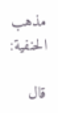مذهب الحنفية:

قال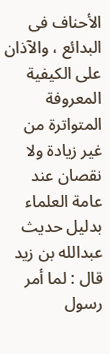الأحناف فى البدائع ، والآذان على الكيفية المعروفة المتواترة من غير زيادة ولا نقصان عند عامة العلماء بدليل حديث عبدالله بن زيد قال : لما أمر رسول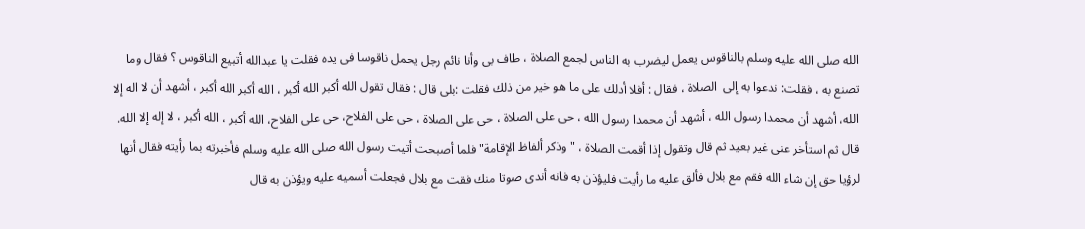الله صلى الله عليه وسلم بالناقوس يعمل ليضرب به الناس لجمع الصلاة ، طاف بى وأنا نائم رجل يحمل ناقوسا فى يده فقلت يا عبدالله أتبيع الناقوس ؟ فقال وما تصنع به ، فقلت: ندعوا به إلى  الصلاة ، فقال : أفلا أدلك على ما هو خير من ذلك فقلت :بلى قال : فقال تقول الله أكبر الله أكبر ، الله أكبر الله أكبر ، أشهد أن لا اله إلا الله، أشهد أن محمدا رسول الله ، أشهد أن محمدا رسول الله ، حى على الصلاة ، حى على الصلاة ، حى على الفلاح، حى على الفلاح، الله أكبر ، الله أكبر ، لا إله إلا الله. قال ثم استأخر عنى غير بعيد ثم قال وتقول إذا أقمت الصلاة ، " وذكر ألفاظ الإقامة" فلما أصبحت أتيت رسول الله صلى الله عليه وسلم فأخبرته بما رأيته فقال أنها لرؤيا حق إن شاء الله فقم مع بلال فألق عليه ما رأيت فليؤذن به فانه أندى صوتا منك فقت مع بلال فجعلت أسميه عليه ويؤذن به قال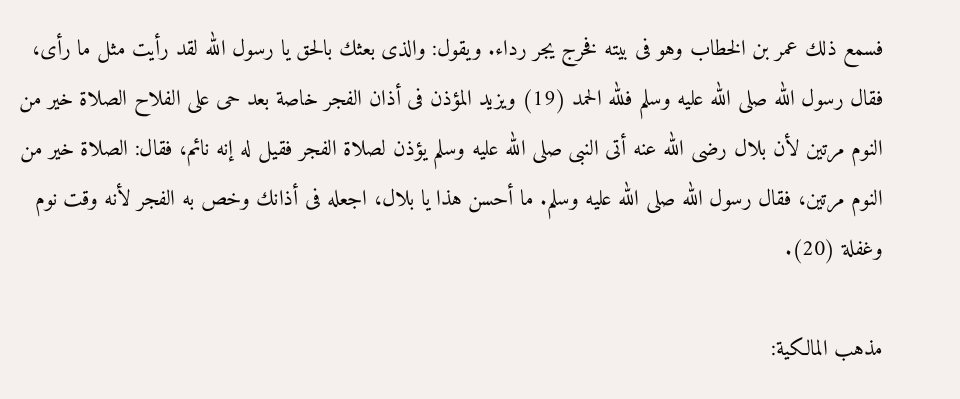فسمع ذلك عمر بن الخطاب وهو فى بيته فخرج يجر رداء. ويقول: والذى بعثك بالحق يا رسول الله لقد رأيت مثل ما رأى، فقال رسول الله صلى الله عليه وسلم فلله الحمد (19) ويزيد المؤذن فى أذان الفجر خاصة بعد حى على الفلاح الصلاة خير من النوم مرتين لأن بلال رضى الله عنه أتى النبى صلى الله عليه وسلم يؤذن لصلاة الفجر فقيل له إنه نائم، فقال: الصلاة خير من النوم مرتين، فقال رسول الله صلى الله عليه وسلم. ما أحسن هذا يا بلال، اجعله فى أذانك وخص به الفجر لأنه وقت نوم وغفلة (20).

مذهب المالكية: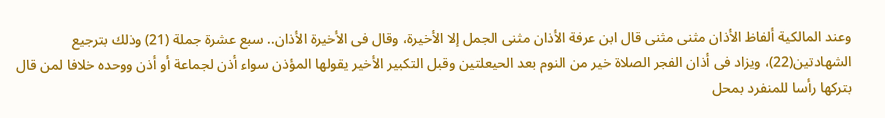وعند المالكية ألفاظ الأذان مثنى مثنى قال ابن عرفة الأذان مثنى الجمل إلا الأخيرة، وقال فى الأخيرة الأذان.. سبع عشرة جملة (21) وذلك بترجيع الشهادتين(22)، ويزاد فى أذان الفجر الصلاة خير من النوم بعد الحيعلتين وقبل التكبير الأخير يقولها المؤذن سواء أذن لجماعة أو أذن ووحده خلافا لمن قال بتركها رأسا للمنفرد بمحل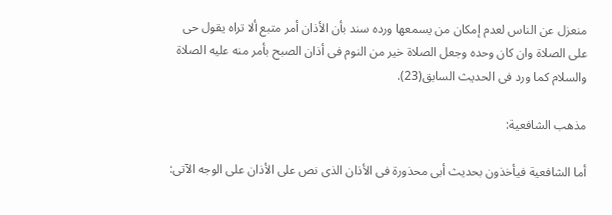منعزل عن الناس لعدم إمكان من يسمعها ورده سند بأن الأذان أمر متبع ألا تراه يقول حى على الصلاة وان كان وحده وجعل الصلاة خير من النوم فى أذان الصبح بأمر منه عليه الصلاة والسلام كما ورد فى الحديث السابق(23).

مذهب الشافعية:

أما الشافعية فيأخذون بحديث أبى محذورة فى الأذان الذى نص على الأذان على الوجه الآتى: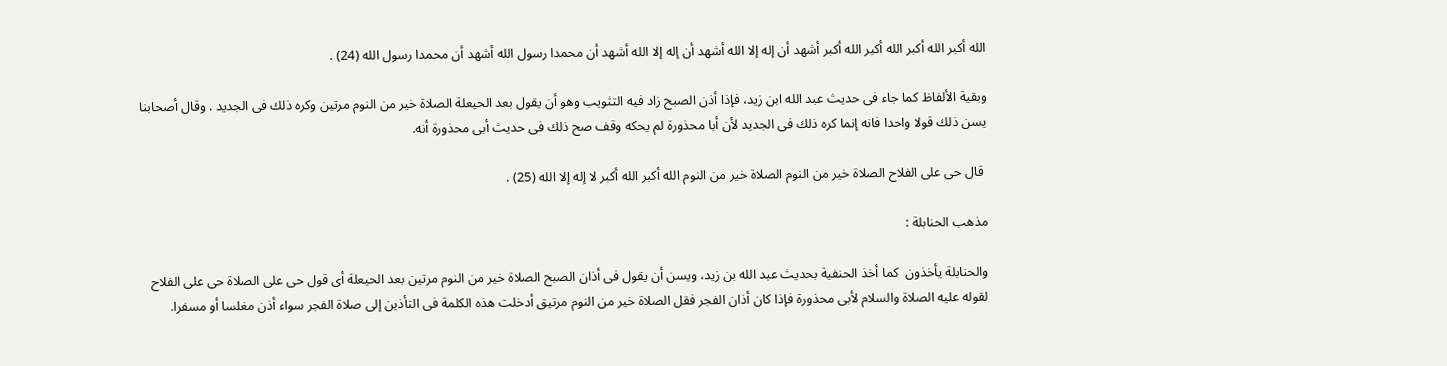الله أكبر الله أكبر الله أكبر الله أكبر أشهد أن إله إلا الله أشهد أن إله إلا الله أشهد أن محمدا رسول الله أشهد أن محمدا رسول الله (24) .

وبقية الألفاظ كما جاء فى حديث عبد الله ابن زيد، فإذا أذن الصبح زاد فيه التثويب وهو أن يقول بعد الحيعلة الصلاة خير من النوم مرتين وكره ذلك فى الجديد . وقال أصحابنا يسن ذلك قولا واحدا فانه إنما كره ذلك فى الجديد لأن أبا محذورة لم يحكه وقف صح ذلك فى حديث أبى محذورة أنه.

 قال حى على الفلاح الصلاة خير من النوم الصلاة خير من النوم الله أكبر الله أكبر لا إله إلا الله (25) .

مذهب الحنابلة :

والحنابلة يأخذون  كما أخذ الحنفية بحديث عبد الله بن زيد، ويسن أن يقول فى أذان الصبح الصلاة خير من النوم مرتين بعد الحيعلة أى قول حى على الصلاة حى على الفلاح لقوله عليه الصلاة والسلام لأبى محذورة فإذا كان أذان الفجر فقل الصلاة خير من النوم مرتيق أدخلت هذه الكلمة فى التأذين إلى صلاة الفجر سواء أذن مغلسا أو مسفرا.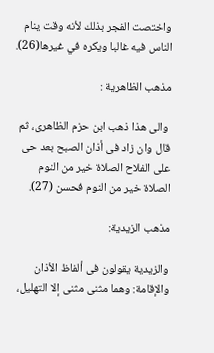واختصت الفجر بذلك لأنه وقت ينام الناس فيه غالبا ويكره في غيرها(26).

مذهب الظاهرية :

 والى هذا ذهب ابن حزم الظاهرى، ثم قال وان زاد فى أذان الصبح بعد حى على الفلاح الصلاة خير من النوم الصلاة خير من النوم فحسن (27).

مذهب الزيدية:

والزيدية يقولون فى ألفاظ الأذان والإقامة: وهما مثنى مثنى إلا التهليل،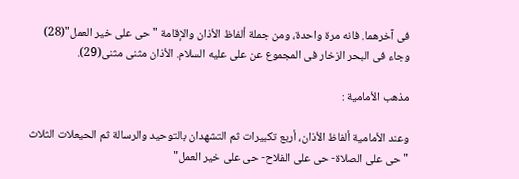فى آخرهما. فانه مرة واحدة، ومن جملة ألفاظ الأذان والإقامة " حى على خير العمل"(28) وجاء فى البحر الزخار فى المجموع عن على عليه السلام. الأذان مثنى مثنى(29).

مذهب الأمامية :

وعند الأمامية ألفاظ الأذان، أربع تكبيرات ثم التشهدان بالتوحيد والرسالة ثم الحيعلات الثلاث " حى على الصلاة- حى على الفلاح- حى على خير العمل"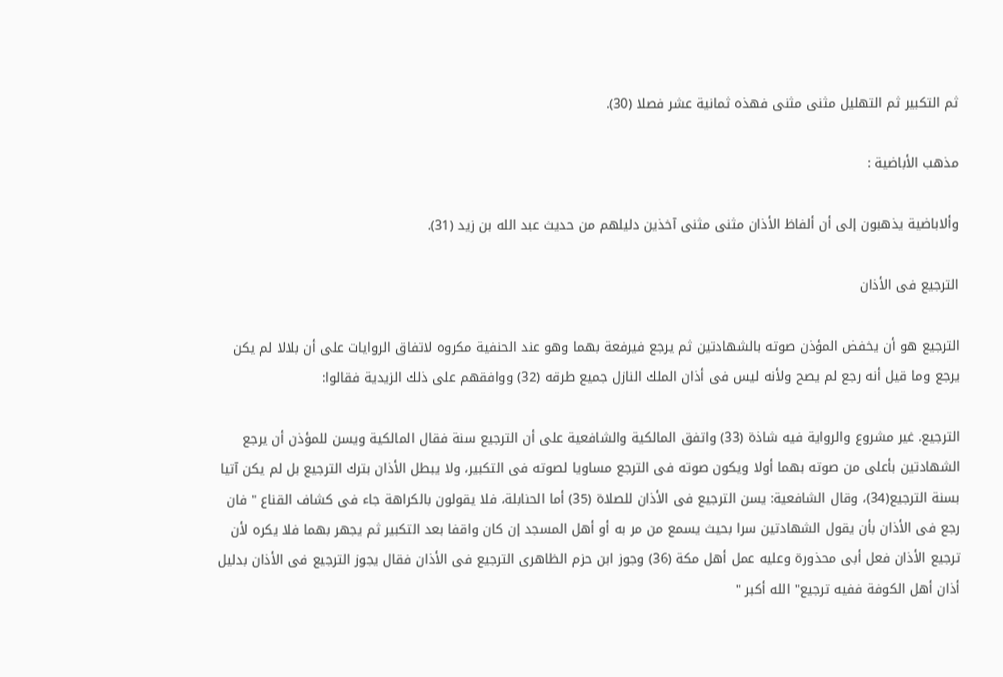ثم التكبير ثم التهليل مثنى مثنى فهذه ثمانية عشر فصلا (30).

مذهب الأباضية :

وألاباضية يذهبون إلى أن ألفاظ الأذان مثنى مثنى آخذين دليلهم من حديث عبد الله بن زيد (31).

الترجيع فى الأذان

الترجيع هو أن يخفض المؤذن صوته بالشهادتين ثم يرجع فيرفعة بهما وهو عند الحنفية مكروه لاتفاق الروايات على أن بلالا لم يكن يرجع وما قيل أنه رجع لم يصح ولأنه ليس فى أذان الملك النازل جميع طرقه (32) ووافقهم على ذلك الزيدية فقالوا:

الترجيع. غير مشروع والرواية فيه شاذة (33) واتفق المالكية والشافعية على أن الترجيع سنة فقال المالكية ويسن للمؤذن أن يرجع الشهادتين بأعلى من صوته بهما أولا ويكون صوته فى الترجع مساويا لصوته فى التكبير، ولا يبطل الأذان بترك الترجيع بل لم يكن آتيا بسنة الترجيع(34)، وقال الشافعية: يسن الترجيع فى الأذان للصلاة (35) أما الحنابلة، فلا يقولون بالكراهة جاء فى كشاف القناع " فان رجع فى الأذان بأن يقول الشهادتين سرا بحيث يسمع من مر به أو أهل المسجد إن كان واقفا بعد التكبير ثم يجهر بهما فلا يكره لأن ترجيع الأذان فعل أبى محذورة وعليه عمل أهل مكة (36) وجوز ابن حزم الظاهرى الترجيع فى الأذان فقال يجوز الترجيع فى الأذان بدليل أذان أهل الكوفة ففيه ترجيع" الله أكبر "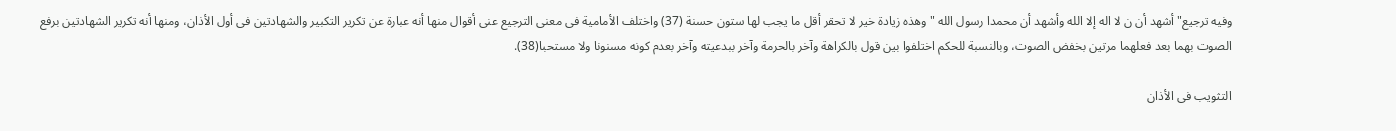وفيه ترجيع" أشهد أن ن لا اله إلا الله وأشهد أن محمدا رسول الله " وهذه زيادة خير لا تحقر أقل ما يجب لها ستون حسنة (37) واختلف الأمامية فى معنى الترجيع عنى أقوال منها أنه عبارة عن تكرير التكبير والشهادتين فى أول الأذان، ومنها أنه تكرير الشهادتين برفع الصوت بهما بعد فعلهما مرتين بخفض الصوت، وبالنسبة للحكم اختلفوا بين قول بالكراهة وآخر بالحرمة وآخر ببدعيته وآخر بعدم كونه مسنونا ولا مستحبا(38).

التثويب فى الأذان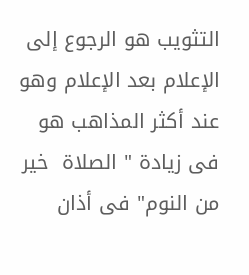التثويب هو الرجوع إلى الإعلام بعد الإعلام وهو عند أكثر المذاهب هو فى زيادة " الصلاة  خير من النوم" فى أذان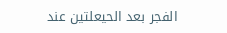الفجر بعد الحيعلتين عند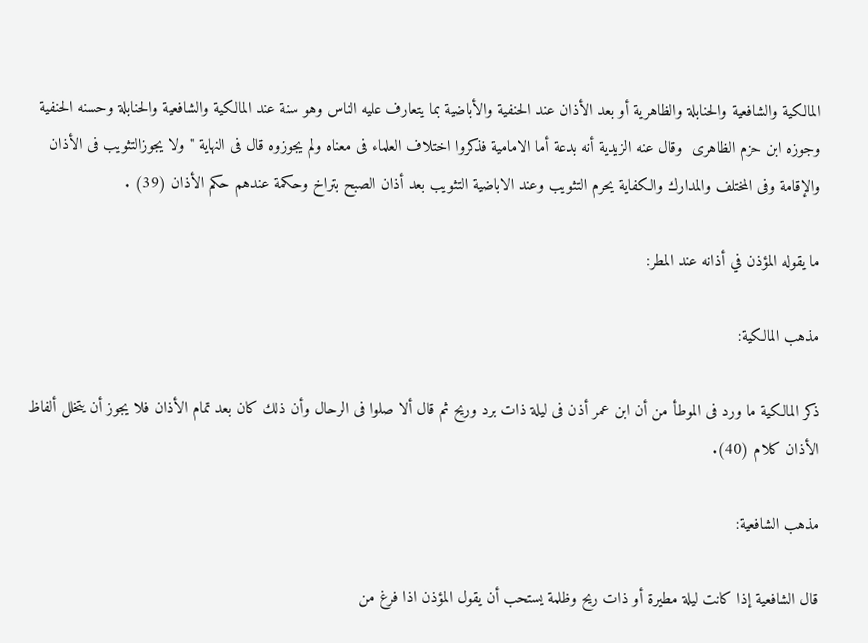المالـكية والشافعية والحنابلة والظاهرية أو بعد الأذان عند الحنفية والأباضية بما يتعارف عليه الناس وهو سنة عند المالكية والشافعية والحنابلة وحسنه الحنفية وجوزه ابن حزم الظاهرى  وقال عنه الزيدية أنه بدعة أما الامامية فذكروا اختلاف العلماء فى معناه ولم يجوزوه قال فى النهاية " ولا يجوزالتثويب فى الأذان والإقامة وفى المختلف والمدارك والكفاية يحرم التثويب وعند الاباضية التثويب بعد أذان الصبح بتراخ وحكمة عندهم حكم الأذان (39) .

ما يقوله المؤذن في أذانه عند المطر:

مذهب المالكية:

ذكر المالكية ما ورد فى الموطأ من أن ابن عمر أذن فى ليلة ذات برد وريح ثم قال ألا صلوا فى الرحال وأن ذلك كان بعد تمام الأذان فلا يجوز أن يتخلل ألفاظ الأذان كلام (40).

مذهب الشافعية:

قال الشافعية إذا كانت ليلة مطيرة أو ذات ريح وظلمة يستحب أن يقول المؤذن اذا فرغ من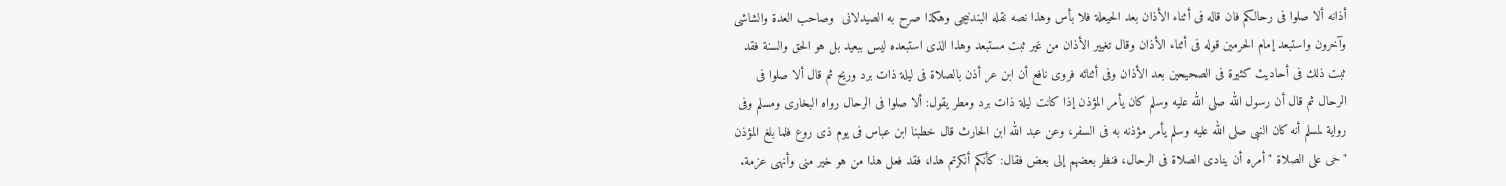أذانه ألا صلوا فى رحالكم فان قاله فى أثناء الأذان بعد الحيعلة فلا بأس وهذا نصه نقله البندنيجى وهكذا صرح به الصيدلانى  وصاحب العدة والشاشى وآخرون واستبعد إمام الحرمين قوله فى أثناء الأذان وقال تغيير الأذان من غير ثبت مستبعد وهذا الذى استبعده ليس ببعيد بل هو الحق والسنة فقد ثبت ذلك فى أحاديث كثيرة فى الصحيحين بعد الأذان وفى أثنائه فروى نافع أن ابن عر أذن بالصلاة فى ليلة ذات برد وريح ثم قال ألا صلوا فى الرحال ثم قال أن رسول الله صلى الله عليه وسلم كان يأمر المؤذن إذا كانت ليلة ذات برد ومطر يقول: ألا صلوا فى الرحال رواه البخارى ومسلم وفى رواية لمسلم أنه كان النبى صلى الله عليه وسلم يأمر مؤذنه به فى السفر، وعن عبد الله ابن الحارث قال خطبنا ابن عباس فى يوم ذى روع فلما بلغ المؤذن " حى على الصلاة " أمره أن ينادى الصلاة فى الرحال، فنظر بعضهم إلى بعض فقال: كأنكم أنكرتم هذا، فقد فعل هذا من هو خير منى وأنهى عزمة.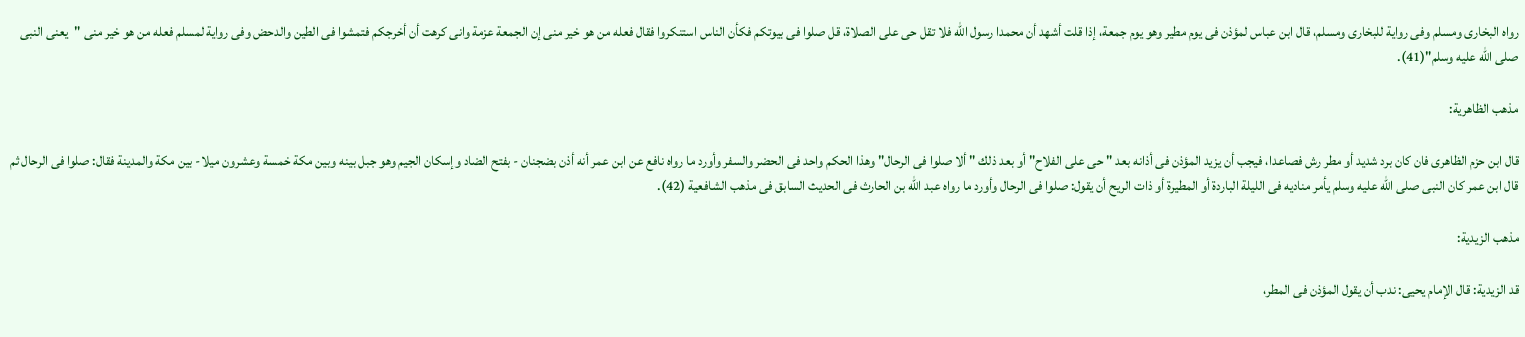رواه البخارى ومسلم وفى رواية للبخارى ومسلم، قال ابن عباس لمؤذن فى يوم مطير وهو يوم جمعة، إذا قلت أشهد أن محمدا رسول الله فلا تقل حى على الصلاة، قل صلوا فى بيوتكم فكأن الناس استنكروا فقال فعله من هو خير منى إن الجمعة عزمة وانى كرهت أن أخرجكم فتمشوا فى الطين والدحض وفى رواية لمسلم فعله من هو خير منى "يعنى النبى صلى الله عليه وسلم"(41).

مذهب الظاهرية:

قال ابن حزم الظاهرى فان كان برد شديد أو مطر رش فصاعدا، فيجب أن يزيد المؤذن فى أذانه بعد " حى على الفلاح" أو بعد ذلك " ألا صلوا فى الرحال" وهذا الحكم واحد فى الحضر والسفر وأورد ما رواه نافع عن ابن عمر أنه أذن بضجنان - بفتح الضاد وإسكان الجيم وهو جبل بينه وبين مكة خمسة وعشرون ميلا- بين مكة والمدينة فقال: صلوا فى الرحال ثم قال ابن عمر كان النبى صلى الله عليه وسلم يأمر مناديه فى الليلة الباردة أو المطيرة أو ذات الريح أن يقول: صلوا فى الرحال وأورد ما رواه عبد الله بن الحارث فى الحديث السابق فى مذهب الشافعية (42).

مذهب الزيدية:

قد الزيدية: قال الإمام يحيى: ندب أن يقول المؤذن فى المطر،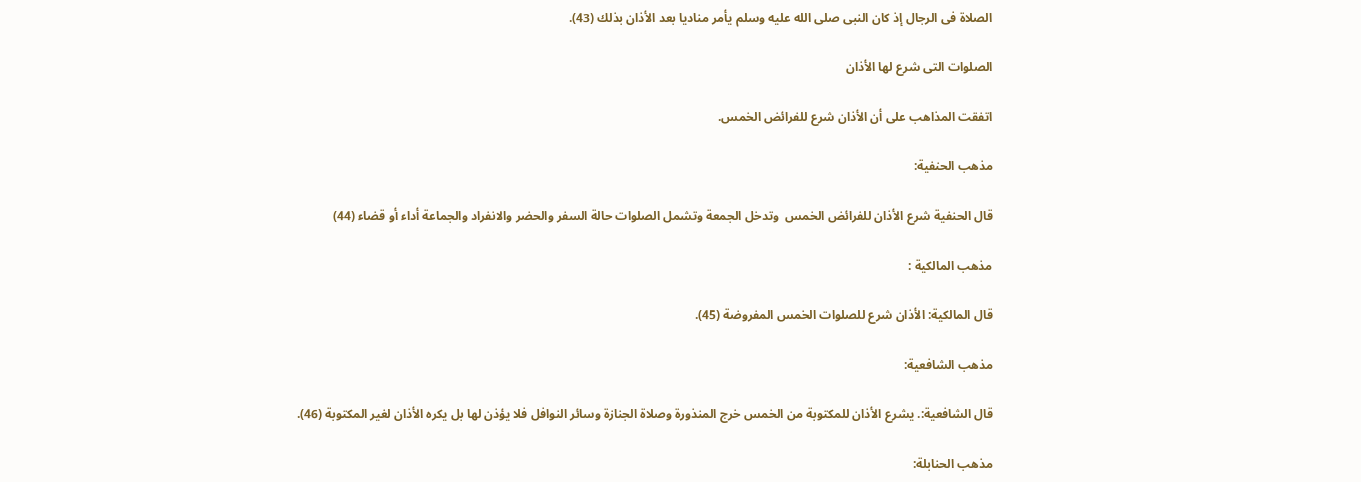الصلاة فى الرجال إذ كان النبى صلى الله عليه وسلم يأمر مناديا بعد الأذان بذلك (43).

الصلوات التى شرع لها الأذان

اتفقت المذاهب على أن الأذان شرع للفرائض الخمس.

مذهب الحنفية:

قال الحنفية شرع الأذان للفرائض الخمس  وتدخل الجمعة وتشمل الصلوات حالة السفر والحضر والانفراد والجماعة أداء أو قضاء (44)

مذهب المالكية :

قال المالكية: الأذان شرع للصلوات الخمس المفروضة (45).

مذهب الشافعية:

قال الشافعية:. يشرع الأذان للمكتوبة من الخمس خرج المنذورة وصلاة الجنازة وسائر النوافل فلا يؤذن لها بل يكره الأذان لغير المكتوبة (46).

مذهب الحنابلة: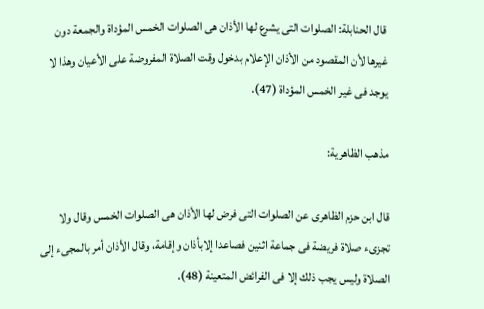قال الحنابلة: الصلوات التى يشرع لها الأذان هى الصلوات الخمس المؤداة والجمعة دون غيرها لأن المقصود من الأذان الإعلام بدخول وقت الصلاة المفروضة على الأعيان وهذا لا يوجد فى غير الخمس المؤداة (47).

مذهب الظاهرية:

قال ابن حزم الظاهرى عن الصلوات التى فرض لها الأذان هى الصلوات الخمس وقال ولا تجزىء صلاة فريضة فى جماعة اثنين فصاعدا إلابأذان وإقامة، وقال الأذان أمر بالمجىء إلى الصلاة وليس يجب ذلك إلا فى الفرائض المتعينة (48).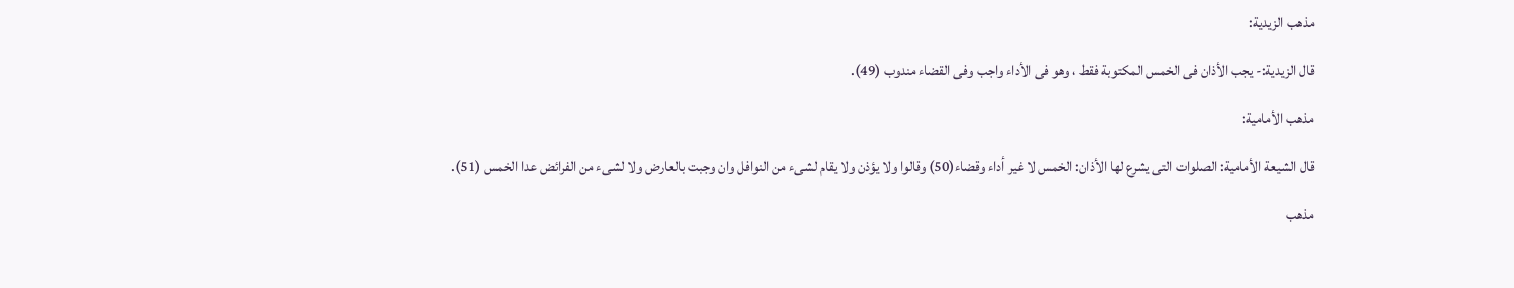مذهب الزيدية:

قال الزيدية:- يجب الأذان فى الخمس المكتوبة فقط ، وهو فى الأداء واجب وفى القضاء مندوب (49).

مذهب الأمامية:

قال الشيعة الأمامية: الصلوات التى يشرع لها الأذان: الخمس لا غير أداء وقضاء(50) وقالوا ولا يؤذن ولا يقام لشىء من النوافل وان وجبت بالعارض ولا لشىء من الفرائض عدا الخمس (51).

مذهب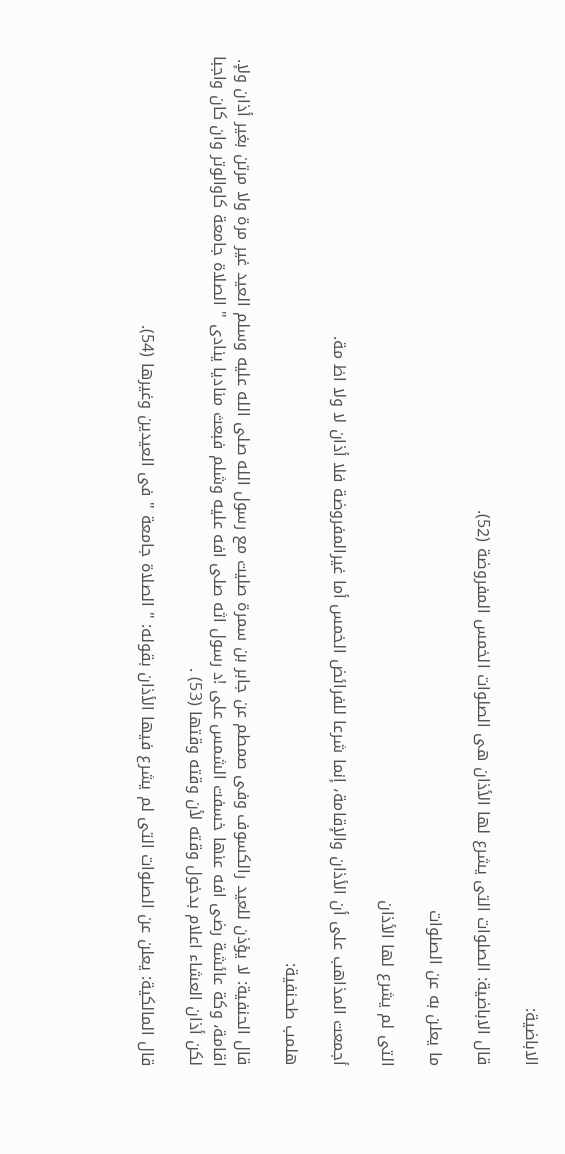الاباضية:

قال الاباضية: الصلوات التى يشرع لها الأذان هى الصلوات الخمس المفروضة (52).

ما يعلن به عن الصلوات

التى لم يشرع لها الأذان

أجمعت المذاهب على أن الأذان والإقامة، إنما شرعا للفرائض الخمس أما غيرالمفروضة فلا أذان لا ولا اظ مة.

هلمب طحنفية:

قال الحنفية: لا يؤذن للعيد رالكسوف وفى صمطم عن جابر بن سمرة صليت مع رسول الله صلى الله عليه وسلم العيد غير مرة ولا مرتن بغير أذان ولإ. اقامة، وكة عائشة رضى افه عنها خسفت الشمس على !د رسول اثه صلى افه عليه وشلم فبعث مناديا ينادى " الصلاة جامعة كاوالوتر وان كان واجبا لكن أذان العشاء اعلام بدخول وقته لأن وقته وقتها (53) .

قال المالكية: يعلن عن الصلوات التى لم يشرع فيها الأذان بقوله: " الصلاة جامعة " فى العيدين وغيرها (54).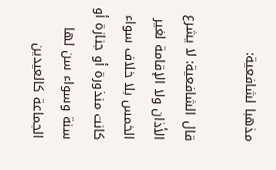مذهبا لشافعية:

قال الشافعية: لا يشرع الأذان ولا الإقامة لغير الخمس بلا خلاف سواء كانت منذورة أو جنازة أو سنة وسواء سن لها الجماعة كالعيدين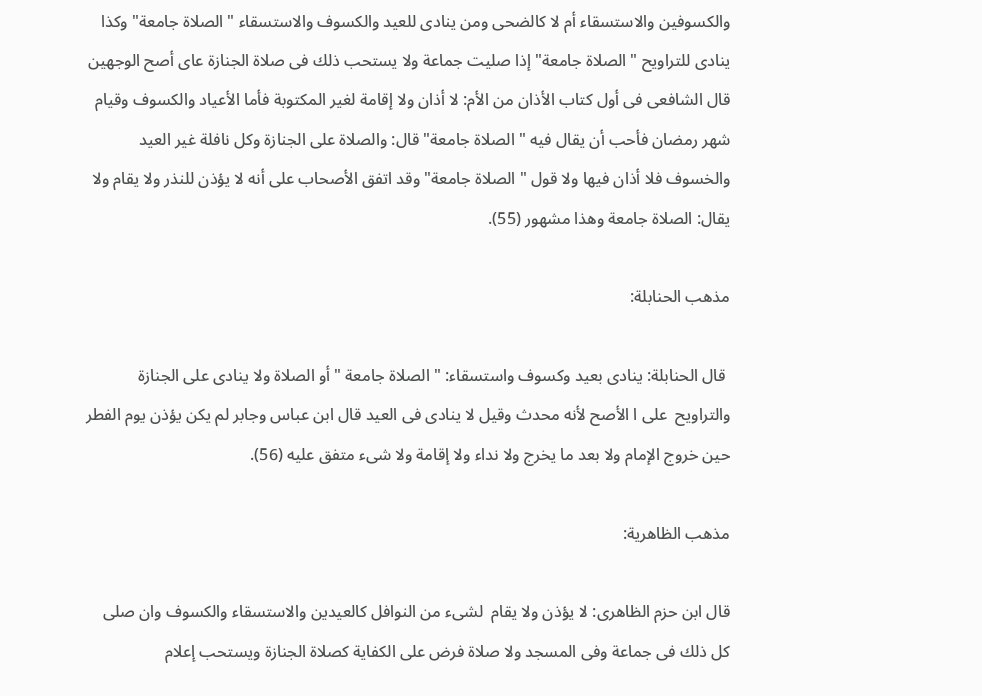والكسوفين والاستسقاء أم لا كالضحى ومن ينادى للعيد والكسوف والاستسقاء " الصلاة جامعة" وكذا ينادى للتراويح " الصلاة جامعة" إذا صليت جماعة ولا يستحب ذلك فى صلاة الجنازة عاى أصح الوجهين قال الشافعى فى أول كتاب الأذان من الأم: لا أذان ولا إقامة لغير المكتوبة فأما الأعياد والكسوف وقيام شهر رمضان فأحب أن يقال فيه " الصلاة جامعة" قال: والصلاة على الجنازة وكل نافلة غير العيد والخسوف فلا أذان فيها ولا قول " الصلاة جامعة" وقد اتفق الأصحاب على أنه لا يؤذن للنذر ولا يقام ولا يقال: الصلاة جامعة وهذا مشهور (55).

مذهب الحنابلة:

 قال الحنابلة: ينادى بعيد وكسوف واستسقاء: " الصلاة جامعة " أو الصلاة ولا ينادى على الجنازة والتراويح  على ا الأصح لأنه محدث وقيل لا ينادى فى العيد قال ابن عباس وجابر لم يكن يؤذن يوم الفطر حين خروج الإمام ولا بعد ما يخرج ولا نداء ولا إقامة ولا شىء متفق عليه (56).

مذهب الظاهرية:

قال ابن حزم الظاهرى: لا يؤذن ولا يقام  لشىء من النوافل كالعيدين والاستسقاء والكسوف وان صلى كل ذلك فى جماعة وفى المسجد ولا صلاة فرض على الكفاية كصلاة الجنازة ويستحب إعلام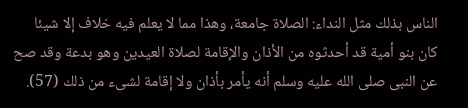الناس بذلك مثل النداء: الصلاة جامعة، وهذا مما لا يعلم فيه خلاف إلا شيئا كان بنو أمية قد أحدثوه من الأذان والإقامة لصلاة العيدين وهو بدعة وقد صح عن النبى صلى الله عليه وسلم أنه يأمر بأذان ولا إقامة لشىء من ذلك (57).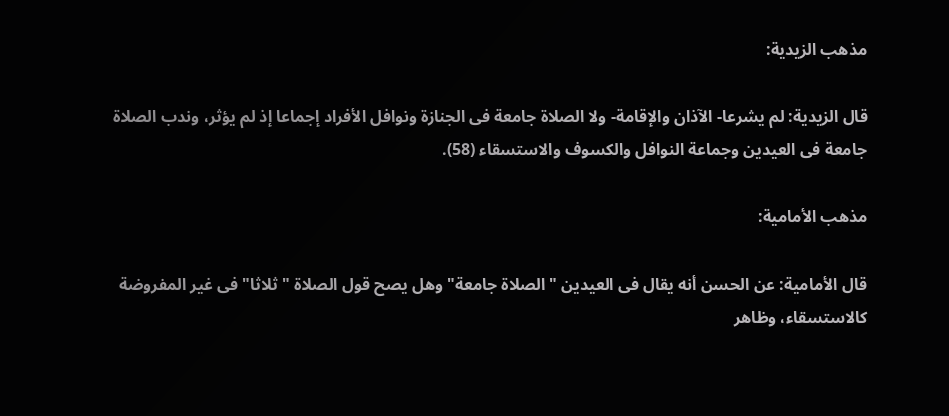مذهب الزيدية:

قال الزيدية: لم يشرعا- الآذان والإقامة- ولا الصلاة جامعة فى الجنازة ونوافل الأفراد إجماعا إذ لم يؤثر، وندب الصلاة جامعة فى العيدين وجماعة النوافل والكسوف والاستسقاء (58).

مذهب الأمامية:

قال الأمامية: عن الحسن أنه يقال فى العيدين " الصلاة جامعة" وهل يصح قول الصلاة " ثلاثا" فى غير المفروضة  كالاستسقاء، وظاهر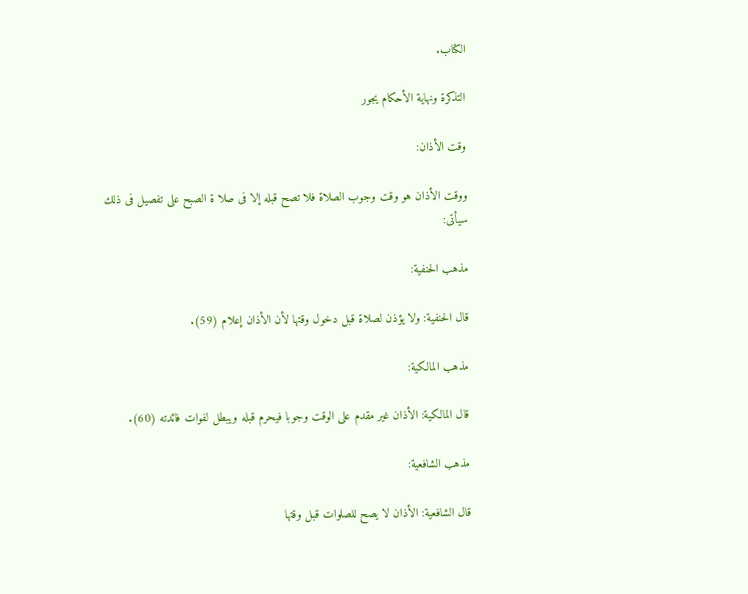الكتاب.

التذكرة ونهاية الأحكام يجور

وقت الأذان:

ووقت الأذان هو وقت وجوب الصلاة فلا تصح قبله إلا فى صلا ة الصبح على تفصيل فى ذلك سيأتى:

مذهب الحنفية:

قال الحنفية: ولا يؤذن لصلاة قبل دخول وقتها لأن الأذان إعلام (59).

مذهب المالكية:

قال المالكية: الأذان غير مقدم على الوقت وجوبا فيحرم قبله ويبطل لفوات فائدته (60).

مذهب الشافعية:

قال الشافعية: الأذان لا يصح للصلوات قبل وقتها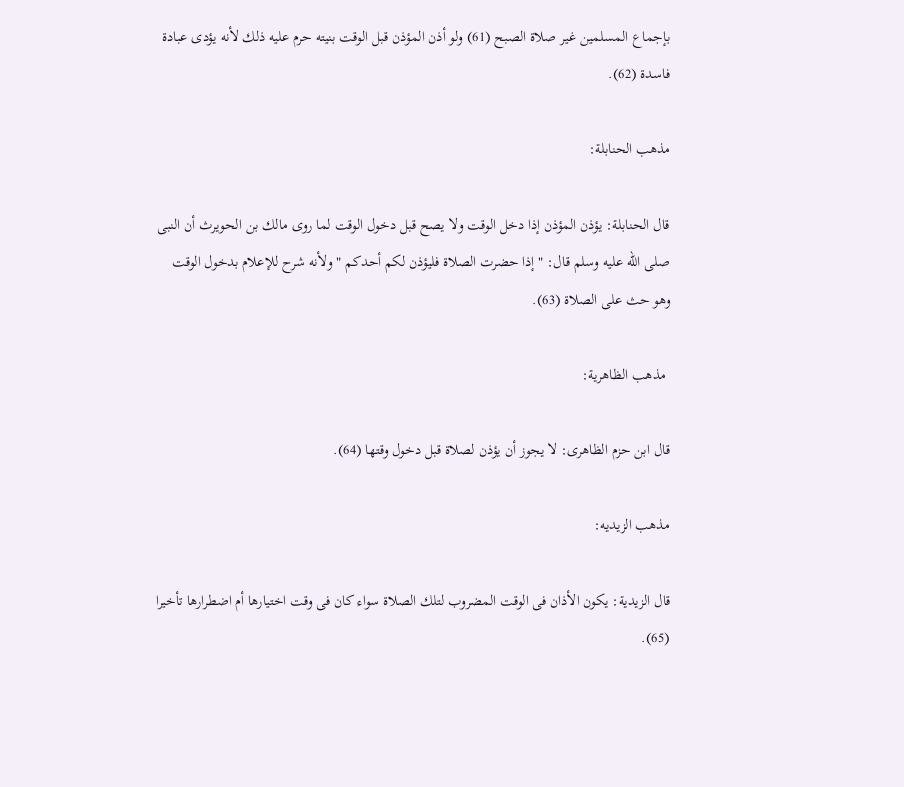بإجماع المسلمين غير صلاة الصبح (61) ولو أذن المؤذن قبل الوقت بنيته حرم عليه ذلك لأنه يؤدى عبادة فاسدة (62).

مذهب الحنابلة:

قال الحنابلة: يؤذن المؤذن إذا دخل الوقت ولا يصح قبل دخول الوقت لما روى مالك بن الحويرث أن النبى صلى الله عليه وسلم قال: " إذا حضرت الصلاة فليؤذن لكم أحدكم " ولأنه شرح للإعلام بدخول الوقت وهو حث على الصلاة (63).

 مذهب الظاهرية:

قال ابن حزم الظاهرى: لا يجوز أن يؤذن لصلاة قبل دخول وقتها (64).

مذهب الزيديه:

قال الزيدية: يكون الأذان فى الوقت المضروب لتلك الصلاة سواء كان فى وقت اختيارها أم اضطرارها تأخيرا (65).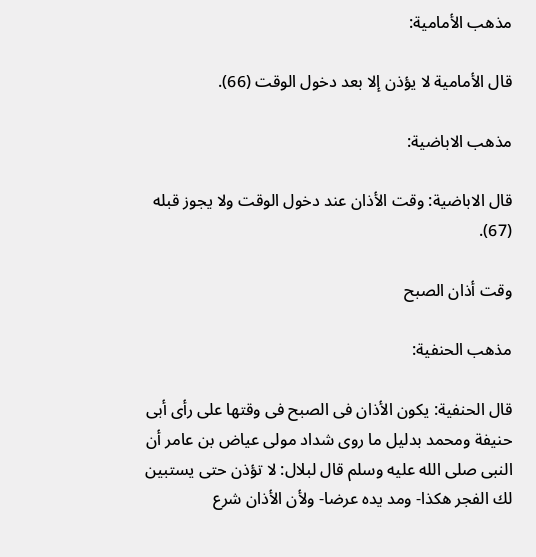مذهب الأمامية:

قال الأمامية لا يؤذن إلا بعد دخول الوقت (66).

مذهب الاباضية:

قال الاباضية: وقت الأذان عند دخول الوقت ولا يجوز قبله (67).

وقت أذان الصبح

مذهب الحنفية:

قال الحنفية: يكون الأذان فى الصبح فى وقتها على رأى أبى حنيفة ومحمد بدليل ما روى شداد مولى عياض بن عامر أن النبى صلى الله عليه وسلم قال لبلال: لا تؤذن حتى يستبين لك الفجر هكذا- ومد يده عرضا- ولأن الأذان شرع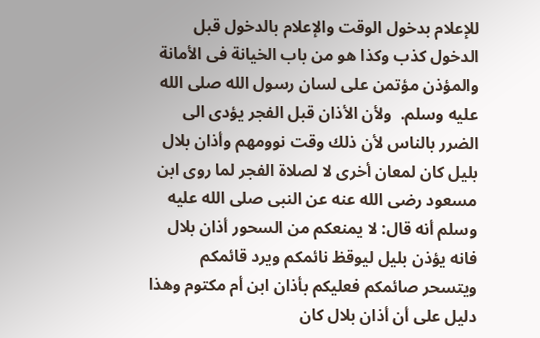للإعلام بدخول الوقت والإعلام بالدخول قبل الدخول كذب وكذا هو من باب الخيانة فى الأمانة والمؤذن مؤتمن على لسان رسول الله صلى الله عليه وسلم.  ولأن الأذان قبل الفجر يؤدى الى الضرر بالناس لأن ذلك وقت نوومهم وأذان بلال بليل كان لمعان أخرى لا لصلاة الفجر لما روى ابن مسعود رضى الله عنه عن النبى صلى الله عليه وسلم أنه قال: لا يمنعكم من السحور أذان بلال فانه يؤذن بليل ليوقظ نائمكم ويرد قائمكم ويتسحر صائمكم فعليكم بأذان ابن أم مكتوم وهذا دليل على أن أذان بلال كان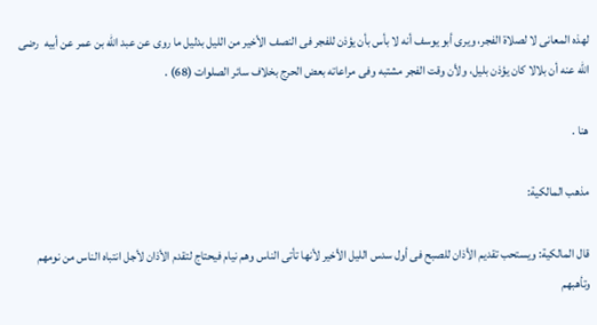لهذه المعانى لا لصلاة الفجر، ويرى أبو يوسف أنه لا بأس بأن يؤذن للفجر فى النصف الأخير من الليل بدليل ما روى عن عبد الله بن عمر عن أبيه  رضى الله عنه أن بلالا كان يؤذن بليل، ولأن وقت الفجر مشتبه وفى مراعاته بعض الحرج بخلاف سائر الصلوات (68) .

هنا .

مذهب المالكية:

قال المالكية: ويستحب تقديم الأذان للصبح فى أول سدس الليل الأخير لأنها تأتى الناس وهم نيام فيحتاج لتقدم الأذان لأجل انتباه الناس من نومهم وتأهبهم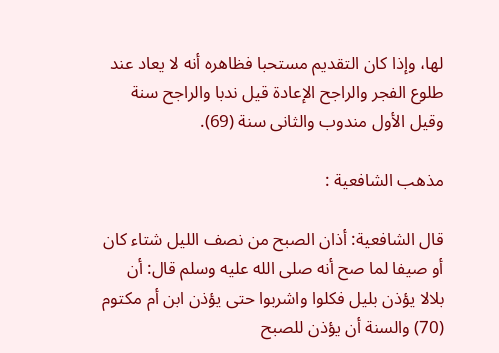لها، وإذا كان التقديم مستحبا فظاهره أنه لا يعاد عند طلوع الفجر والراجح الإعادة قيل ندبا والراجح سنة وقيل الأول مندوب والثانى سنة (69).

مذهب الشافعية :

قال الشافعية: أذان الصبح من نصف الليل شتاء كان أو صيفا لما صح أنه صلى الله عليه وسلم قال: أن بلالا يؤذن بليل فكلوا واشربوا حتى يؤذن ابن أم مكتوم (70) والسنة أن يؤذن للصبح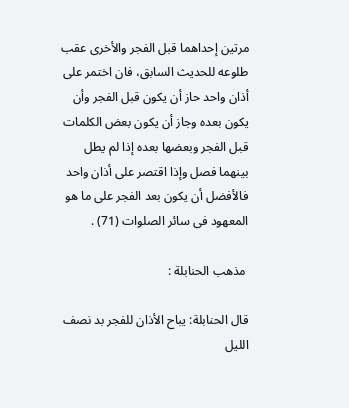مرتين إحداهما قبل الفجر والأخرى عقب طلوعه للحديث السابق، فان اختمر على أذان واحد حاز أن يكون قبل الفجر وأن يكون بعده وجاز أن يكون بعض الكلمات قبل الفجر وبعضها بعده إذا لم يطل بينهما فصل وإذا اقتصر على أذان واحد فالأفضل أن يكون بعد الفجر على ما هو المعهود فى سائر الصلوات (71) .

 مذهب الحنابلة :

قال الحنابلة: يباح الأذان للفجر بد نصف الليل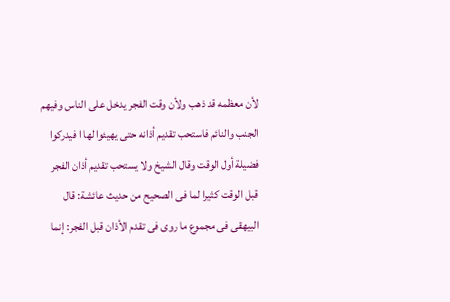لأن معظمه قد ذهب ولأن وقت الفجر يدخل على الناس وفيهم الجنب والنائم فاستحب تقديم أذانه حتى يهيئوا لها ا فيدركوا فضيلة أول الوقت وقال الشيخ ولا يستحب تقديم أذان الفجر قبل الوقت كثيرا لما فى الصحيح من حديث عائشة: قال البيهقى فى مجموع ما روى فى تقدم الأذان قبل الفجر: إنما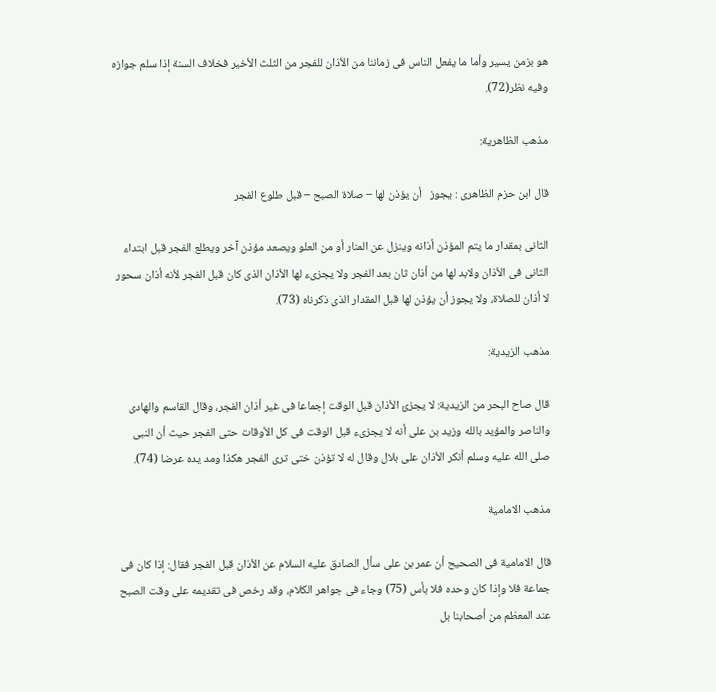هو بزمن يسير وأما ما يفعل الناس فى زماننا من الأذان للفجر من الثلث الأخير فخلاف السنة إذا سلم جوازه وفيه نظر(72).

مذهب الظاهرية:

قال ابن حزم الظاهرى : يجوز   أن يؤذن لها – صلاة الصبح – قبل طلوع الفجر

الثانى بمقدار ما يتم المؤذن أذانه وينزل عن المنار أو من العلو ويصعد مؤذن آخر ويطلع الفجر قبل ابتداء الثانى فى الأذان ولابد لها من أذان ثان بعد الفجر ولا يجزىء لها الأذان الذى كان قبل الفجر لأنه أذان سحور لا أذان للصلاة، ولا يجوز أن يؤذن لها قبل المقدار الذى ذكرناه (73).

مذهب الزيدية:

قال صاح البحر من الزيدية: لا يجزئ الأذان قبل الوقت إجماعا فى غير أذان الفجر، وقال القاسم والهادى  والناصر والمؤيد بالله وزيد بن على أنه لا يجزىء قبل الوقت فى كل الأوقات حتى الفجر حيث أن النبى صلى الله عليه وسلم أنكر الأذان على بلال وقال له لا تؤذن ختى ترى الفجر هكذا ومد يده عرضا (74).

مذهب الامامية

قال الامامية فى الصحيح أن عمر بن على سأل الصادق عليه السلام عن الأذان قبل الفجر فقال: إذا كان فى جماعة فلا وإذا كان وحده فلا بأس (75) وجاء فى جواهر الكلام، وقد رخص فى تقديمه على وقت الصبح عند المعظم من أصحابنا بل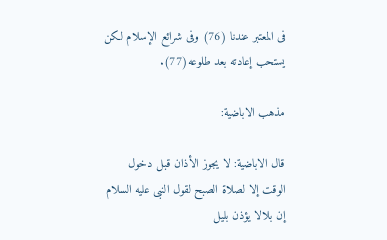فى المعتبر عندنا (76) وفى شرائع الإسلام لكن يستحب إعادته بعد طلوعه(77).

مذهب الاباضية:

قال الاباضية: لا يجوز الأذان قبل دخول الوقت إلا لصلاة الصبح لقول النبى عليه السلام إن بلالا يؤذن بليل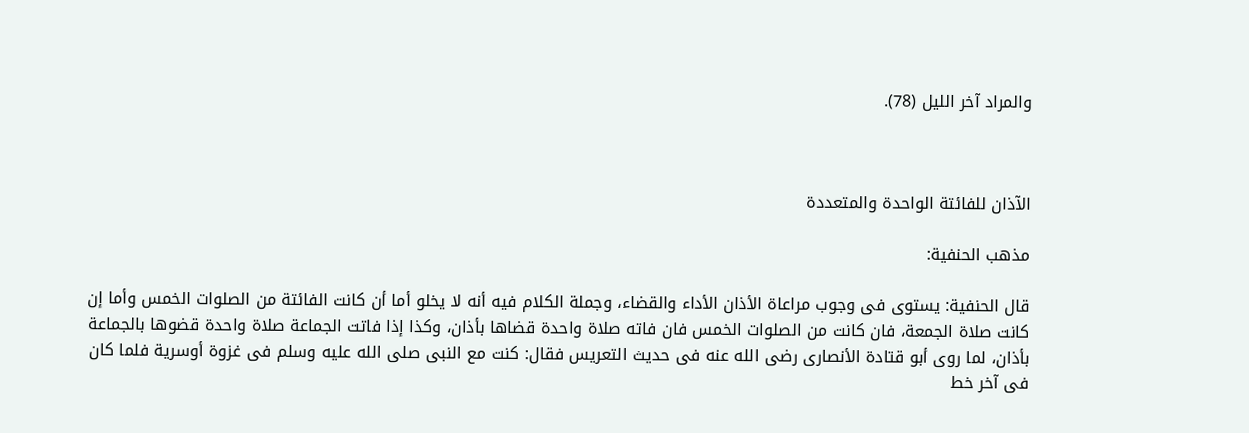والمراد آخر الليل (78).



الآذان للفائتة الواحدة والمتعددة

مذهب الحنفية:

قال الحنفية: يستوى فى وجوب مراعاة الأذان الأداء والقضاء، وجملة الكلام فيه أنه لا يخلو أما أن كانت الفائتة من الصلوات الخمس وأما إن كانت صلاة الجمعة، فان كانت من الصلوات الخمس فان فاته صلاة واحدة قضاها بأذان، وكذا إذا فاتت الجماعة صلاة واحدة قضوها بالجماعة بأذان، لما روى أبو قتادة الأنصارى رضى الله عنه فى حديث التعريس فقال: كنت مع النبى صلى الله عليه وسلم فى غزوة أوسرية فلما كان فى آخر خط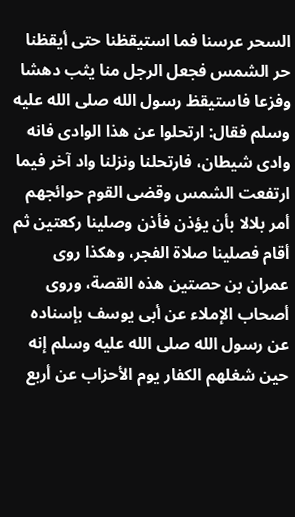السحر عرسنا فما استيقظنا حتى أيقظنا حر الشمس فجعل الرجل منا يثب دهشا وفزعا فاستيقظ رسول الله صلى الله عليه وسلم فقال: ارتحلوا عن هذا الوادى فانه وادى شيطان، فارتحلنا ونزلنا واد آخر فيما ارتفعت الشمس وقضى القوم حوائجهم أمر بلالا بأن يؤذن فأذن وصلينا ركعتين ثم أقام فصلينا صلاة الفجر، وهكذا روى عمران بن حصتين هذه القصة، وروى أصحاب الإملاء عن أبى يوسف بإسناده عن رسول الله صلى الله عليه وسلم إنه حين شغلهم الكفار يوم الأحزاب عن أربع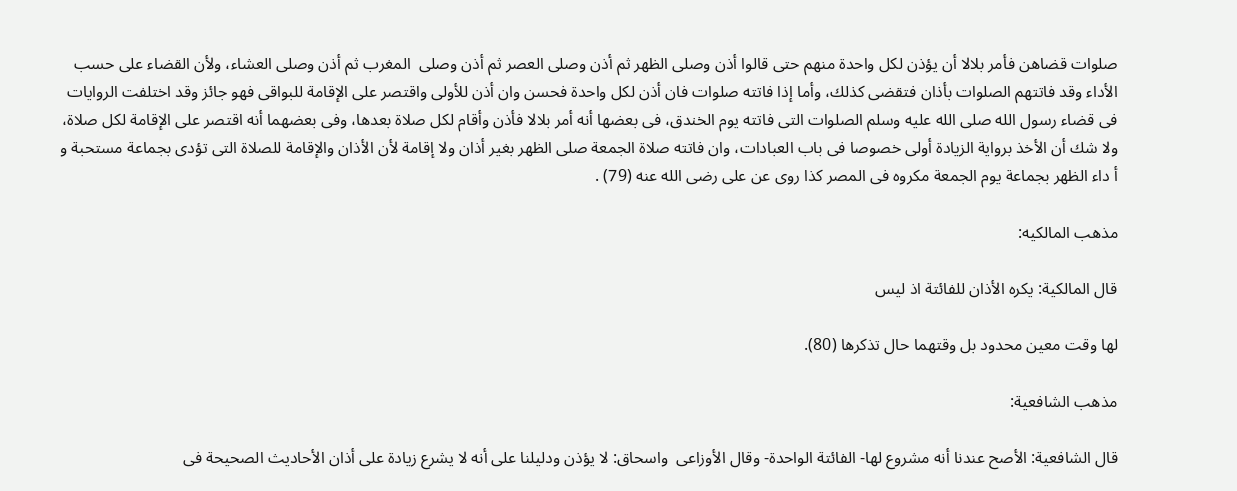صلوات قضاهن فأمر بلالا أن يؤذن لكل واحدة منهم حتى قالوا أذن وصلى الظهر ثم أذن وصلى العصر ثم أذن وصلى  المغرب ثم أذن وصلى العشاء، ولأن القضاء على حسب الأداء وقد فاتتهم الصلوات بأذان فتقضى كذلك، وأما إذا فاتته صلوات فان أذن لكل واحدة فحسن وان أذن للأولى واقتصر على الإقامة للبواقى فهو جائز وقد اختلفت الروايات فى قضاء رسول الله صلى الله عليه وسلم الصلوات التى فاتته يوم الخندق، فى بعضها أنه أمر بلالا فأذن وأقام لكل صلاة بعدها، وفى بعضهما أنه اقتصر على الإقامة لكل صلاة، ولا شك أن الأخذ برواية الزيادة أولى خصوصا فى باب العبادات، وان فاتته صلاة الجمعة صلى الظهر بغير أذان ولا إقامة لأن الأذان والإقامة للصلاة التى تؤدى بجماعة مستحبة و أ داء الظهر بجماعة يوم الجمعة مكروه فى المصر كذا روى عن على رضى الله عنه (79) .

مذهب المالكيه:

قال المالكية: يكره الأذان للفائتة اذ ليس

لها وقت معين محدود بل وقتهما حال تذكرها (80).

مذهب الشافعية:

قال الشافعية: الأصح عندنا أنه مشروع لها- الفائتة الواحدة- وقال الأوزاعى  واسحاق: لا يؤذن ودليلنا على أنه لا يشرع زيادة على أذان الأحاديث الصحيحة فى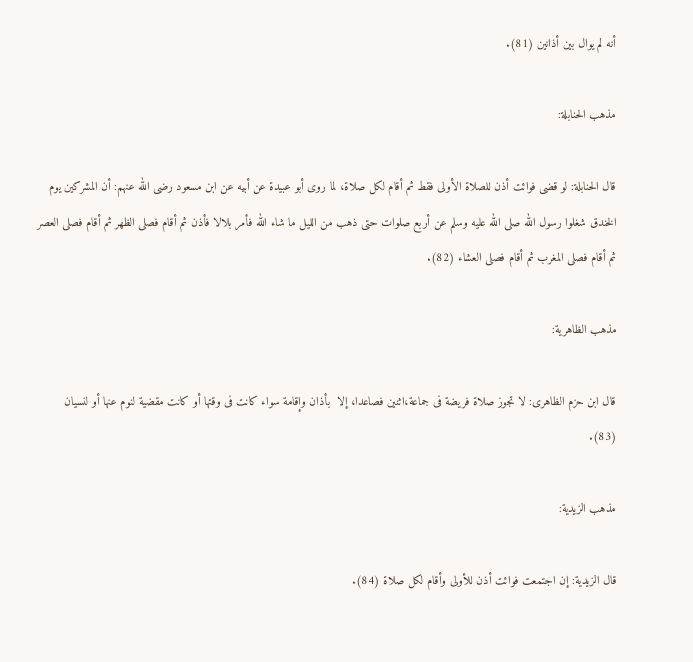أنه لم يوال بين أذانين (81).

مذهب الحنابلة:

قال الحنابلة: لو قضى فوائت أذن للصلاة الأولى فقط ثم أقام لكل صلاة، لما روى أبو عبيدة عن أبيه عن ابن مسعود رضى الله عنهم: أن المشركين يوم الخندق شغلوا رسول الله صلى الله عليه وسلم عن أربع صلوات حتى ذهب من الليل ما شاء الله فأمر بلالا فأذن ثم أقام فصلى الظهر ثم أقام فصلى العصر ثم أقام فصلى المغرب ثم أقام فصلى العشاء (82).

مذهب الظاهرية:

قال ابن حزم الظاهرى: لا تجوز صلاة فريضة فى جماعة،اثنين فصاعدا، إلا  بأذان وإقامة سواء كانت فى وقتها أو كانت مقضية لنوم عنها أو لنسيان (83).

مذهب الزيدية:

قال الزيدية: إن اجتمعت فوائت أذن للأولى وأقام لكل صلاة (84).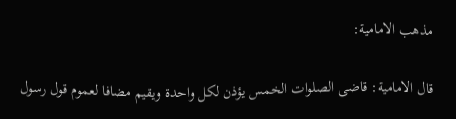مذهب الامامية:

قال الامامية: قاضى الصلوات الخمس يؤذن لكل واحدة ويقيم مضافا لعموم قول رسول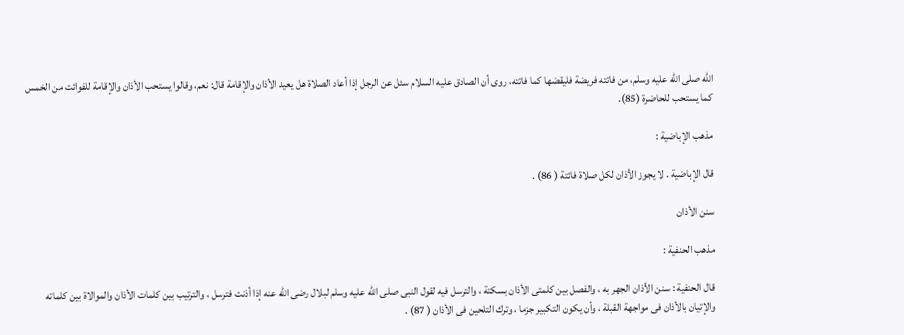الله صلى الله عليه وسلم، من فاتته فريضة فليقضها كما فاتته، روى أن الصادق عليه السلام سئل عن الرجل إذا أعاد الصلاة هل يعيد الأذان والإقامة قال: نعم، وقالوا يستحب الأذان والإقامة للفوائت من الخمس كما يستحب للحاضرة (85).

مذهب الإباضية :

قال الإباضية . لا يجوز الأذان لكل صلاة فائتة ( 86) .

سنن الأذان

مذهب الحنفية :

قال الحنفية : سنن الأذان الجهر به ، والفصل بين كلمتى الأذان بسكتة ، والترسل فيه لقول النبى صلى الله عليه وسلم لبلال رضى الله عنه إذا أذنت فترسل ، والترتيب بين كلمات الأذان والموالاة بين كلماته والإتيان بالأذان فى مواجهة القبلة ، وأن يكون التكبير جزما ، وترك التلحين فى الأذان ( 87) .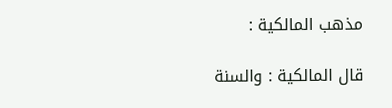مذهب المالكية :

قال المالكية : والسنة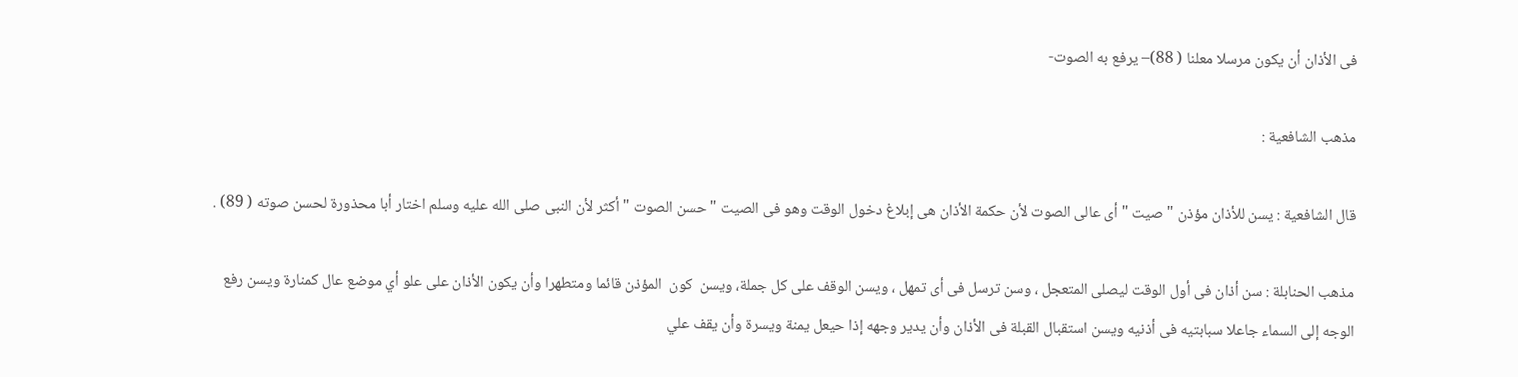فى الأذان أن يكون مرسلا معلنا ( 88)– يرفع به الصوت-

مذهب الشافعية :

قال الشافعية : يسن للأذان مؤذن " صيت " أى عالى الصوت لأن حكمة الأذان هى إبلاغ دخول الوقت وهو فى الصيت " حسن الصوت " أكثر لأن النبى صلى الله عليه وسلم اختار أبا محذورة لحسن صوته ( 89) .

مذهب الحنابلة : سن أذان فى أول الوقت ليصلى المتعجل ، وسن ترسل فى أى تمهل ، ويسن الوقف على كل جملة، ويسن  كون  المؤذن قائما ومتطهرا وأن يكون الأذان على علو أي موضع عال كمنارة ويسن رفع الوجه إلى السماء جاعلا سبابتيه فى أذنيه ويسن استقبال القبلة فى الأذان وأن يدير وجهه إذا حيعل يمنة ويسرة وأن يقف علي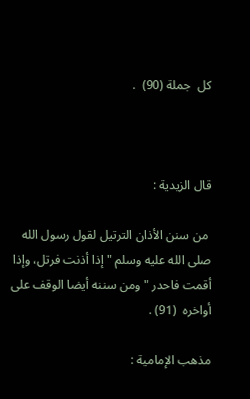كل  جملة (90)  .



قال الزيدية :

 من سنن الأذان الترتيل لقول رسول الله صلى الله عليه وسلم " إذا أذنت فرتل، وإذا أقمت فاحدر " ومن سننه أيضا الوقف على أواخره  (91) .

مذهب الإمامية :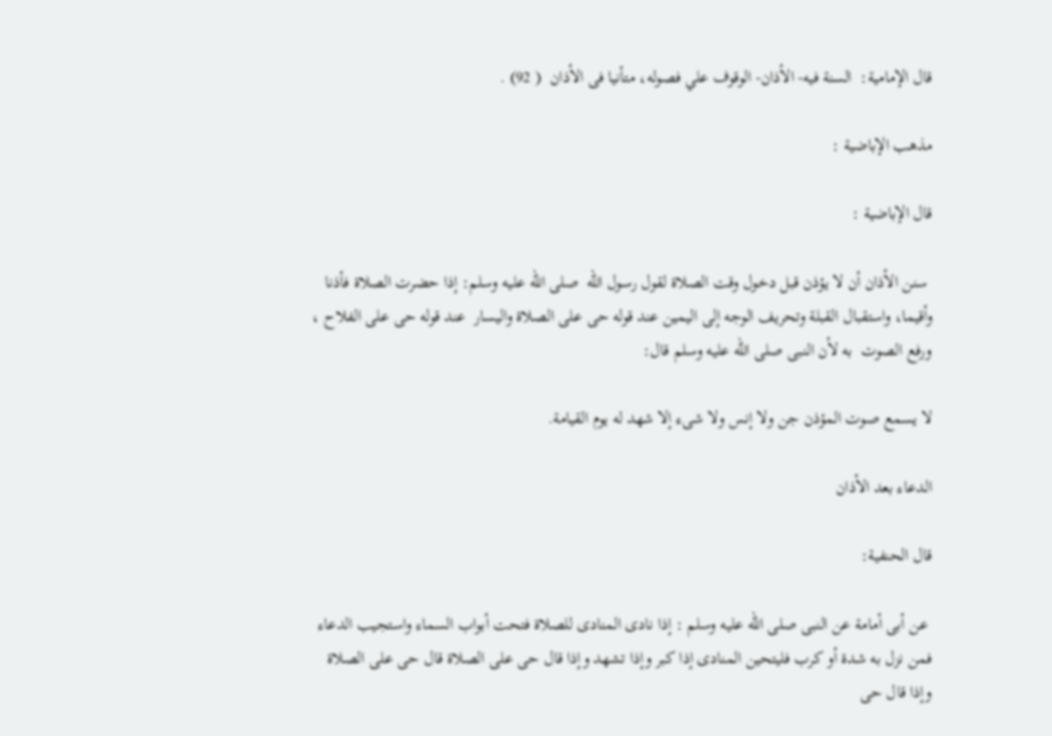قال الإمامية:  السنة فيه- الأذان- الوقوف علي فصوله، متأنيا فى الأذان  ( 92) .

مذهب الإباضية :

قال الإباضية :

 سنن الأذان أن لا يؤذن قبل دخول وقت الصلاة لقول رسول الله  صلى الله عليه وسلم: إذا حضرت الصلاة فأذنا وأقيما، واستقبال القبلة وتحريف الوجه إلى اليمين عند قوله حى على الصلاة واليسار  عند قوله حى على الفلاح ، ورفع الصوت  به لأن النبى صلى الله عليه وسلم قال:

لا يسمع صوت المؤذن جن ولا إنس ولا شىء إلا شهد له يوم القيامة.

الدعاء بعد الأذان

قال الحنفية:

 عن أبى أمامة عن النبى صلى الله عليه وسلم : إذا نادى المنادى للصلاة فتحت أبواب السماء واستجيب الدعاء فمن نزل به شدة أو كرب فليتحين المنادى إذا كبر وإذا تشهد وإذا قال حى على الصلاة قال حى على الصلاة وإذا قال حى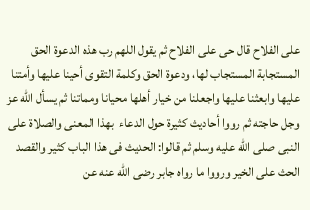على الفلاح قال حى على الفلاح ثم يقول اللهم رب هذه الدعوة الحق المستجابة المستجاب لها، ودعوة الحق وكلمة التقوى أحينا عليها وأمتنا عليها وابعثنا عليها واجعلنا من خيار أهلها محيانا ومماتنا ثم يسأل الله عز وجل حاجته ثم رووا أحاديث كثيرة حول الدعاء  بهذا المعنى والصلاة على النبى صلى الله عليه وسلم ثم قالوا: الحديث فى هذا الباب كثير والقصد الحث على الخير ورووا ما رواه جابر رضى الله عنه عن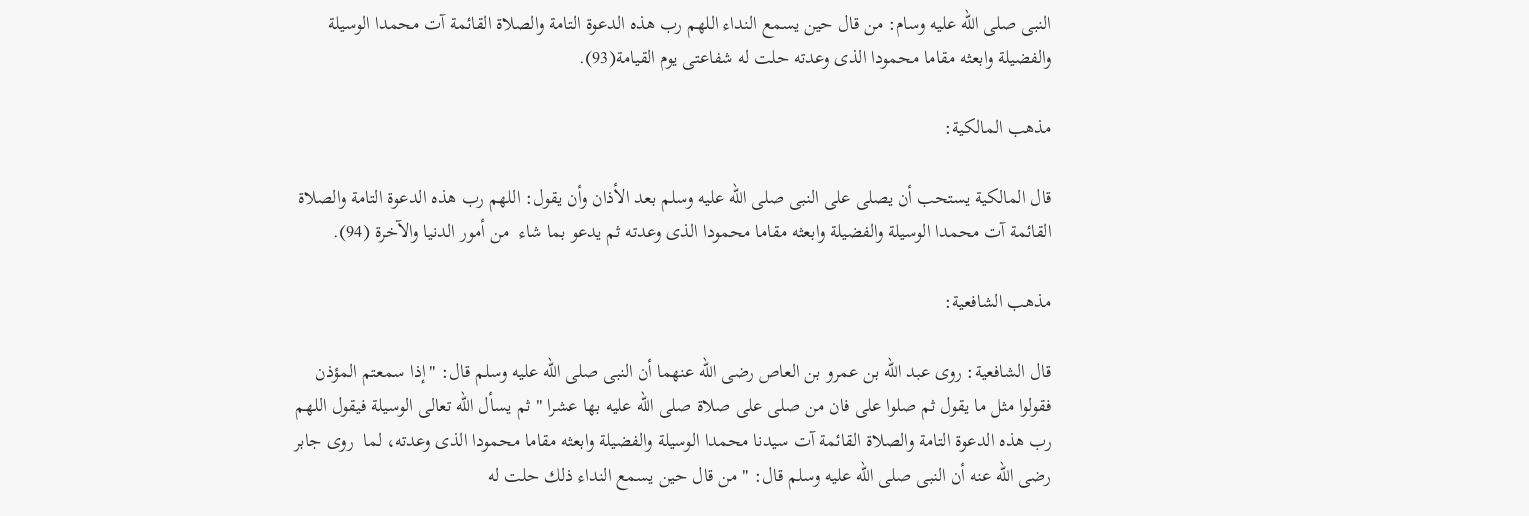النبى صلى الله عليه وسام: من قال حين يسمع النداء اللهم رب هذه الدعوة التامة والصلاة القائمة آت محمدا الوسيلة والفضيلة وابعثه مقاما محمودا الذى وعدته حلت له شفاعتى يوم القيامة(93).

مذهب المالكية:

قال المالكية يستحب أن يصلى على النبى صلى الله عليه وسلم بعد الأذان وأن يقول: اللهم رب هذه الدعوة التامة والصلاة القائمة آت محمدا الوسيلة والفضيلة وابعثه مقاما محمودا الذى وعدته ثم يدعو بما شاء  من أمور الدنيا والآخرة (94).

مذهب الشافعية:

قال الشافعية: روى عبد الله بن عمرو بن العاص رضى الله عنهما أن النبى صلى الله عليه وسلم قال: "إذا سمعتم المؤذن فقولوا مثل ما يقول ثم صلوا على فان من صلى على صلاة صلى الله عليه بها عشرا " ثم يسأل الله تعالى الوسيلة فيقول اللهم رب هذه الدعوة التامة والصلاة القائمة آت سيدنا محمدا الوسيلة والفضيلة وابعثه مقاما محمودا الذى وعدته، لما  روى جابر رضى الله عنه أن النبى صلى الله عليه وسلم قال: " من قال حين يسمع النداء ذلك حلت له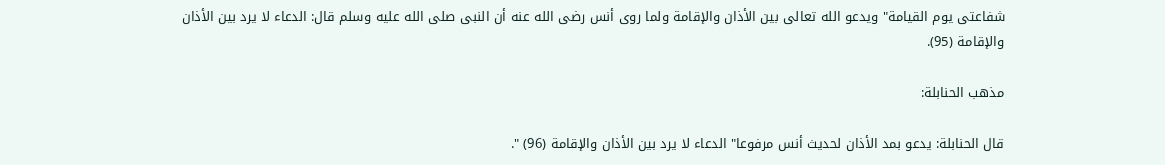شفاعتى يوم القيامة" ويدعو الله تعالى بين الأذان والإقامة ولما روى أنس رضى الله عنه أن النبى صلى الله عليه وسلم قال: الدعاء لا يرد بين الأذان والإقامة (95).

مذهب الحنابلة:

قال الحنابلة: يدعو بمد الأذان لحديث أنس مرفوعا" الدعاء لا يرد بين الأذان والإقامة (96) ".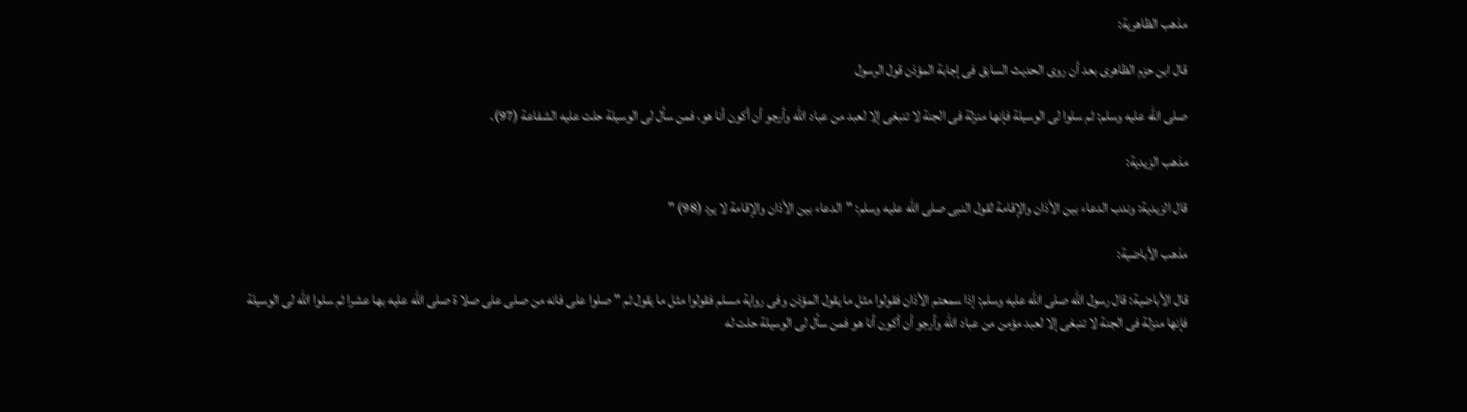مذهب الظاهرية:

قال ابن حزم الظاهرى بعد أن روى الحديث السابق فى إجابة المؤذن قول الرسول

صلى الله عليه وسلم: ثم سلوا لى الوسيلة فإنها منزلة فى الجنة لا تنبغى إلا لعبد من عباد الله وأرجو أن أكون أنا هو، فمن سأل لى الوسيلة حلت عليه الشفاعة (97).

مذهب الزيدية:

قال الزيدية: وندب الدعاء بين الأذان والإقامة لقول النبى صلى الله عليه وسلم: "الدعاء بين الأذان والإقامة لا يرد (98) "

مذهب الأباضية:

قال الأباضية: قال رسول الله صلى الله عليه وسلم: إذا سمعتم الأذان فقولوا مثل ما يقول المؤذن وفى رواية مسلم فقولوا مثل ما يقول ثم " صلوا على فانه من صلى على صلا ة صلى الله عليه بها عشرا ثم سلوا الله لى الوسيلة فإنها منزلة فى الجنة لا تنبغى إلا لعبد مؤمن من عباد الله وأرجو أن أكون أنا هو فمن سأل لى الوسيلة حلت له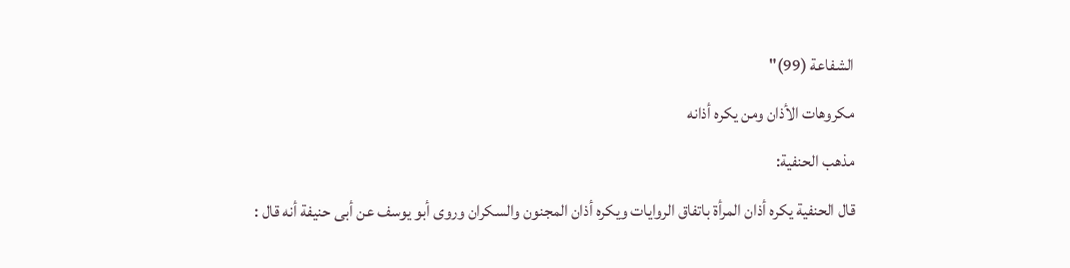الشفاعة (99)"

مكروهات الأذان ومن يكره أذانه

مذهب الحنفية:

قال الحنفية يكره أذان المرأة باتفاق الروايات ويكره أذان المجنون والسكران وروى أبو يوسف عن أبى حنيفة أنه قال :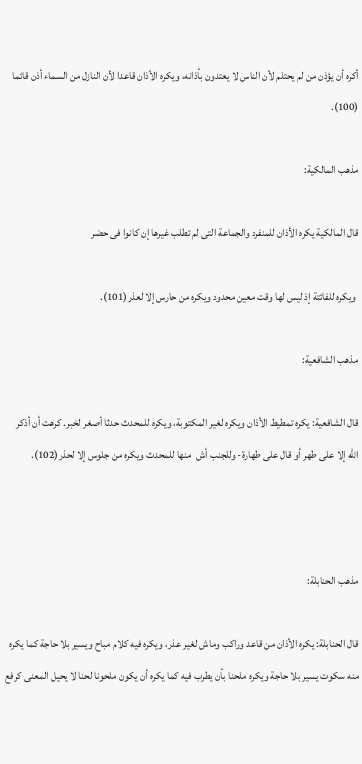أكره أن يؤذن من لم يحتلم لأن الناس لا يعتدون بأذانه، ويكره الأذان قاعدا لأن النازل من السماء أذن قائما (100).

مذهب المالكية:

قال المالكية يكره الأذان للمنفرد والجماعة التى لم تطلب غيرها إن كانوا فى حضر

 ويكره للفائتة إذ ليس لها وقت معين محدود ويكره من حارس إلا لعذر(101).

مذهب الشافعية:

قال الشافعية: يكره تمطيط الأذان ويكره لغير المكتوبة، ويكره للمحدث حدثا أصغر لخبر. كرهت أن أذكر الله إلا على طهر أو قال على طهارة- وللجنب أش  منها للمحدث ويكره من جلوس إلا لحذر(102).



مذهب الحنابلة:

قال الحنابلة: يكره الأذان من قاعد وراكب وماش لغير عذر، ويكره فيه كلام مباح ويسير بلا حاجة كما يكره منه سكوت يسير بلا حاجة ويكره ملحنا بأن يطرب فيه كما يكره أن يكون ملحونا لحنا لا يحيل المعنى كرفع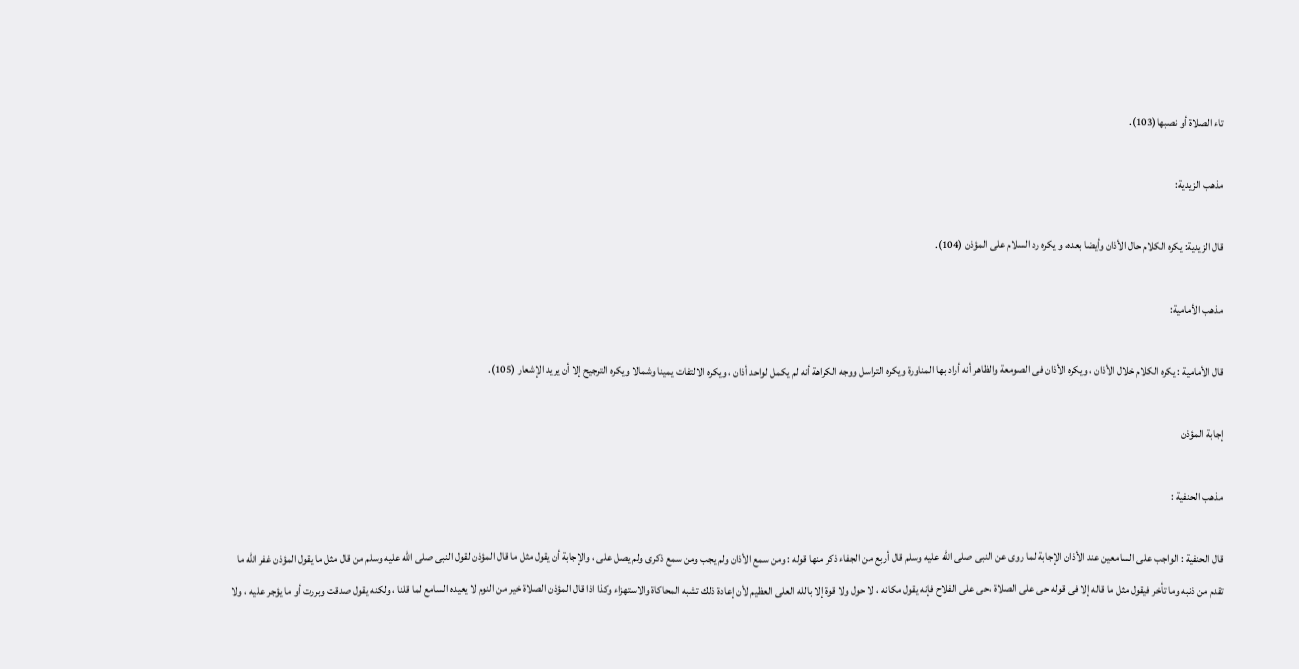تاء الصلاة أو نصبها(103).

مذهب الزيدية:

قال الزيدية: يكره الكلام حال الأذان وأيضا بعده، و يكره رد السلام على المؤذن (104).

مذهب الأمامية:

قال الأمامية : يكره الكلام خلال الأذان ، ويكره الأذان فى الصومعة والظاهر أنه أراد بها المناورة ويكره التراسل ووجه الكراهة أنه لم يكمل لواحد أذان ، ويكره الالتفات يمينا وشمالا ويكره الترجيح إلا أن يريد الإشعار (105).

إجابة المؤذن

مذهب الحنفية :

قال الحنفية : الواجب على السامعين عند الأذان الإجابة لما روى عن النبى صلى الله عليه وسلم قال أربع من الجفاء ذكر منها قوله : ومن سمع الأذان ولم يجب ومن سمع ذكرى ولم يصل على ، والإجابة أن يقول مثل ما قال المؤذن لقول النبى صلى الله عليه وسلم من قال مثل ما يقول المؤذن غفر الله ما تقدم من ذنبه وما تأخر فيقول مثل ما قاله إلا فى قوله حى على الصلاة ،حى على الفلاح فإنه يقول مكانه ، لا حول ولا قوة إلا بالله العلى العظيم لأن إعادة ذلك تشبه المحاكاة والاستهزاء وكذا اذا قال المؤذن الصلاة خير من النوم لا يعيده السامع لما قلنا ، ولكنه يقول صدقت وبررت أو ما يؤجر عليه ، ولا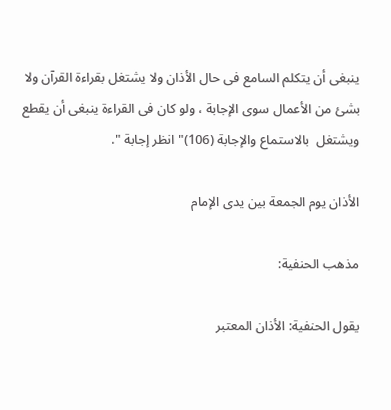ينبغى أن يتكلم السامع فى حال الأذان ولا يشتغل بقراءة القرآن ولا بشئ من الأعمال سوى الإجابة ، ولو كان فى القراءة ينبغى أن يقطع ويشتغل  بالاستماع والإجابة (106)" انظر إجابة ".

الأذان يوم الجمعة بين يدى الإمام

مذهب الحنفية:

يقول الحنفية: الأذان المعتبر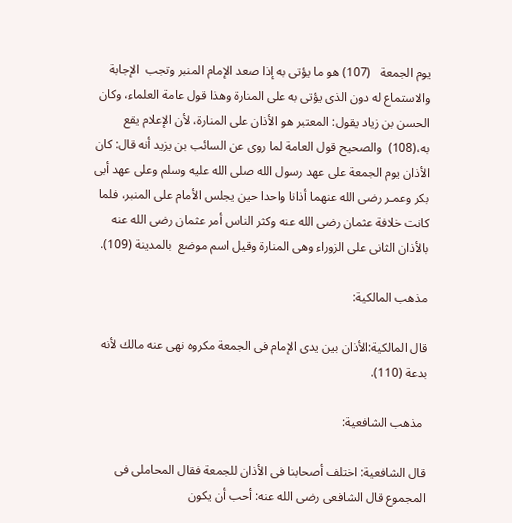يوم الجمعة   (107) هو ما يؤتى به إذا صعد الإمام المنبر وتجب  الإجابة والاستماع له دون الذى يؤتى به على المنارة وهذا قول عامة العلماء، وكان الحسن بن زياد يقول: المعتبر هو الأذان على المنارة، لأن الإعلام يقع به،(108)  والصحيح قول العامة لما روى عن السائب بن يزيد أنه قال: كان الأذان يوم الجمعة على عهد رسول الله صلى الله عليه وسلم وعلى عهد أبى بكر وعمـر رضى الله عنهما أذانا واحدا حين يجلس الأمام على المنبر، فلما كانت خلافة عثمان رضى الله عنه وكثر الناس أمر عثمان رضى الله عنه بالأذان الثانى على الزوراء وهى المنارة وقيل اسم موضع  بالمدينة (109).

مذهب المالكية:

قال المالكية:الأذان بين يدى الإمام فى الجمعة مكروه نهى عنه مالك لأنه بدعة (110).

 مذهب الشافعية:

قال الشافعية: اختلف أصحابنا فى الأذان للجمعة فقال المحاملى فى المجموع قال الشافعى رضى الله عنه: أحب أن يكون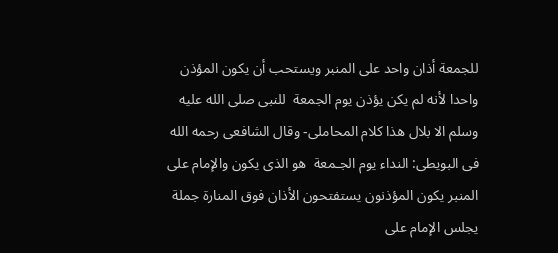للجمعة أذان واحد على المنبر ويستحب أن يكون المؤذن واحدا لأنه لم يكن يؤذن يوم الجمعة  للنبى صلى الله عليه وسلم الا بلال هذا كلام المحاملى- وقال الشافعى رحمه الله فى البويطى: النداء يوم الجـمعة  هو الذى يكون والإمام على المنبر يكون المؤذنون يستفتحون الأذان فوق المنارة جملة يجلس الإمام على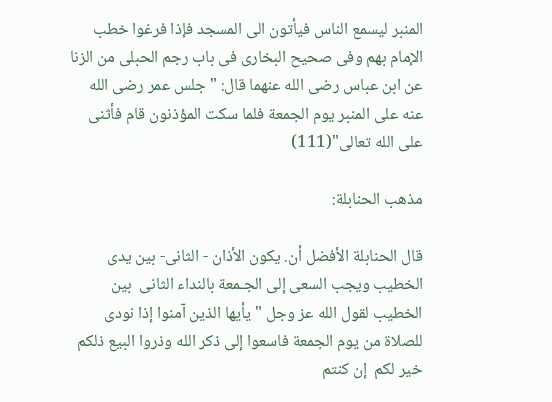المنبر ليسمع الناس فيأتون الى المسجد فإذا فرغوا خطب الإمام بهم وفى صحيح البخارى فى باب رجم الحبلى من الزنا عن ابن عباس رضى الله عنهما قال: " جلس عمر رضى الله عنه على المنبر يوم الجمعة فلما سكت المؤذنون قام فأثنى على الله تعالى"(111)

مذهب الحنابلة:

قال الحنابلة الأفضل أن. يكون الأذان - الثانى- بين يدى الخطيب ويجب السعى إلى الجـمعة بالنداء الثانى  بين الخطيب لقول الله عز وجل " يأيها الذين آمنوا إذا نودى للصلاة من يوم الجمعة فاسعوا إلى ذكر الله وذروا البيع ذلكم خير لكم  إن كنتم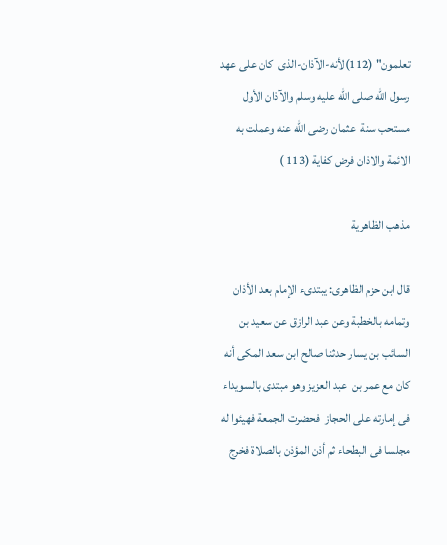تعلمون" (112)لأنه-الآذان-الذى  كان على عهد رسول الله صلى الله عليه وسلم والآذان الأول مستحب سنة  عثمان رضى الله عنه وعملت به الائمة والاذان فرض كفاية (113 )

مذهب الظاهرية

قال ابن حزم الظاهرى: يبتدىء الإمام بعد الأذان وتمامه بالخطبة وعن عبد الرازق عن سعيد بن السائب بن يسار حدثنا صالح ابن سعد المكى أنه كان مع عمر بن  عبد العزيز وهو مبتدى بالسويداء فى إمارته على الحجاز  فحضرت الجمعة فهيئوا له مجلسا فى البطحاء ثم أذن المؤذن بالصلاة فخرج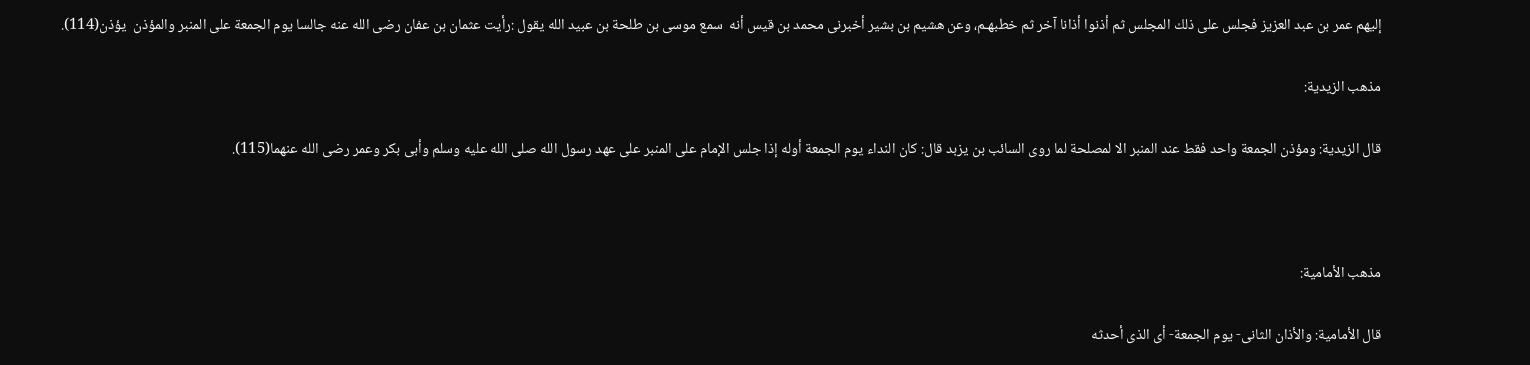إليهم عمر بن عبد العزيز فجلس على ذلك المجلس ثم أذنوا أذانا آخر ثم خطبهـم، وعن هشيم بن بشير أخبرنى محمد بن قيس أنه  سمع موسى بن طلحة بن عبيد الله يقول :رأيت عثمان بن عفان رضى الله عنه جالسا يوم الجمعة على المنبر والمؤذن  يؤذن(114).

مذهب الزيدية:

قال الزيدية: ومؤذن الجمعة واحد فقط عند المنبر الا لمصلحة لما روى السائب بن يزبد قال: كان النداء يوم الجمعة أوله إذا جلس الإمام على المنبر على عهد رسول الله صلى الله عليه وسلم وأبى بكر وعمر رضى الله عنهما(115).



مذهب الأمامية:

قال الأمامية: والأذان الثانى- يوم الجمعة- أى الذى أحدثه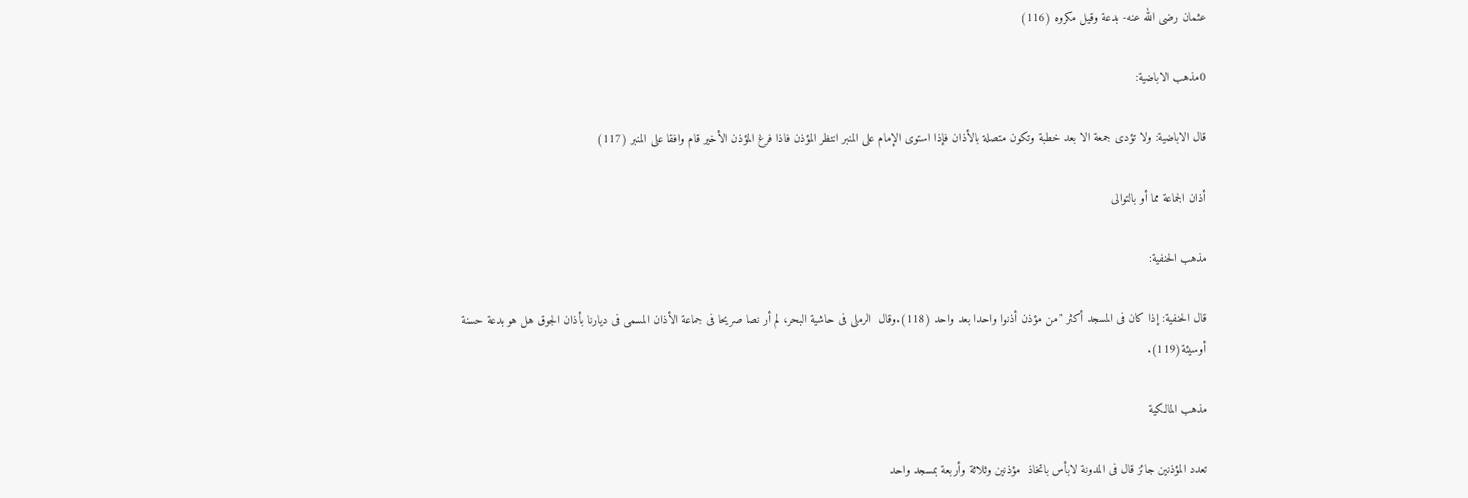عثمان رضى الله عنه- بدعة وقيل مكروه (116)

0مذهب الاباضية:

قال الاباضية: ولا تؤدى جمعة الا بعد خطبة وتكون متصلة بالأذان فإذا استوى الإمام على المنبر انتظر المؤذن فاذا فرغ المؤذن الأخير قام وافقا على المنبر (117)

أذان الجماعة مما أو بالتوالى

مذهب الحنفية:

قال الحنفية: إذا كان فى المسجد أكثر "من مؤذن أذنوا واحدا بعد واحد (118).وقال  الرملى فى حاشية البحر، لم أر نصا صريحا فى جماعة الأذان المسمى فى ديارنا بأذان الجوق هل هو بدعة حسنة أوسيئة(119).

مذهب المالكية

تعدد المؤذنين جائز قال فى المدونة لابأس باتخاذ  مؤذنين وثلاثة وأربعة بمسجد واحد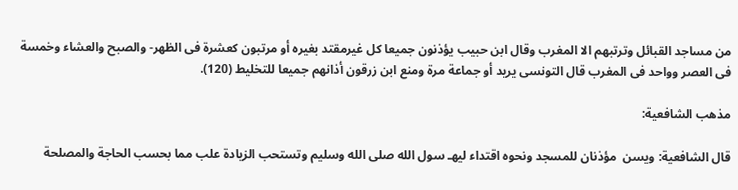من مساجد القبائل وترتبهم الا المغرب وقال ابن حبيب يؤذنون جميعا كل غيرمقتد بغيره أو مرتبون كعشرة فى الظهر- والصبح والعشاء وخمسة فى العصر وواحد فى المغرب قال التونسى يريد أو جماعة مرة ومنع ابن زرقون أذانهم جميعا للتخليط (120).

مذهب الشافعية:

قال الشافعية: ويسن  مؤذنان للمسجد ونحوه اقتداء ليهـ سول الله صلى الله وسليم وتستحب الزيادة علب مما بحسب الحاجة والمصلحة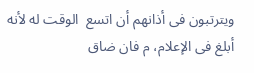ويترتبون فى أذانهم أن اتسع  الوقت له لأنه أبلغ فى الإعلام، م فان ضاق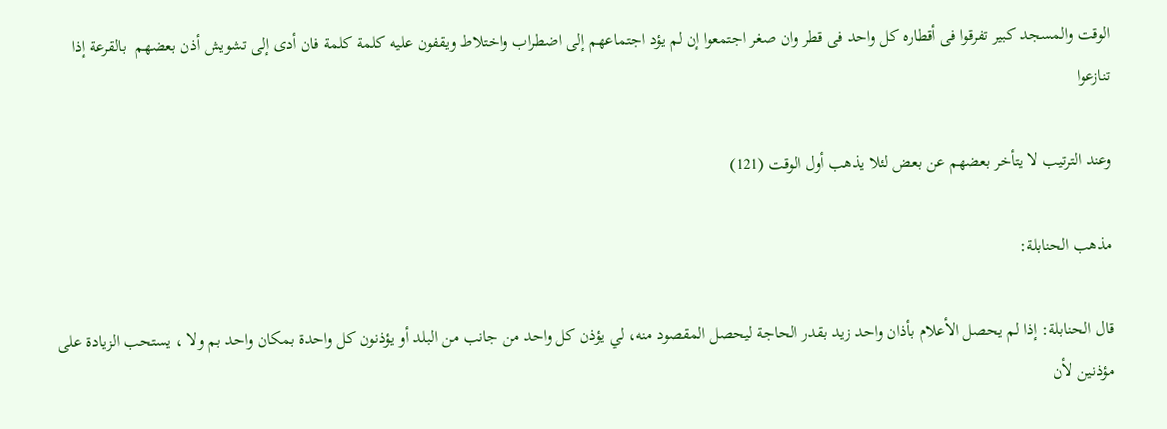الوقت والمسجد كبير تفرقوا فى أقطاره كل واحد فى قطر وان صغر اجتمعوا إن لم يؤد اجتماعهم إلى اضطراب واختلاط ويقفون عليه كلمة كلمة فان أدى إلى تشويش أذن بعضهم  بالقرعة إذا تنازعوا

وعند الترتيب لا يتأخر بعضهم عن بعض لئلا يذهب أول الوقت (121)

مذهب الحنابلة:

قال الحنابلة: إذا لم يحصل الأعلام بأذان واحد زيد بقدر الحاجة ليحصل المقصود منه، لي يؤذن كل واحد من جانب من البلد أو يؤذنون كل واحدة بمكان واحد بم ولا ، يستحب الزيادة على مؤذنين لأن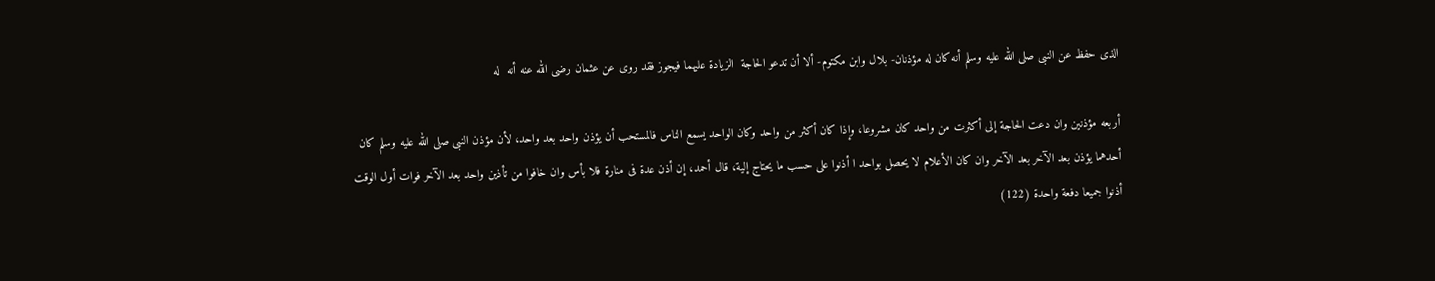الذى حفظ عن النبى صلى الله عليه وسلم أنه كان له مؤذنان- بلال وابن مكتوم- ألا أن تدعو الحاجة  الزيادة عليهما فيجوز فقد روى عن عثمان رضى الله عنه أنه  له

أربعه مؤذنين وان دعت الحاجة إلى أكثرت من واحد كان مشروعا، وإذا كان أكثر من واحد وكان الواحد يسمع الناس فالمستحب أن يؤذن واحد بعد واحد، لأن مؤذن النبى صلى الله عليه وسلم كان أحدهما يؤذن بعد الآخر بعد الآخر وان كان الأعلام لا يحصل بواحد ا أذنوا على حسب ما يحتاج إلية، قال أحمد، إن أذن عدة فى منارة فلا بأس وان خافوا من تأذين واحد بعد الآخر فوات أول الوقت أذنوا جميعا دفعة واحدة (122)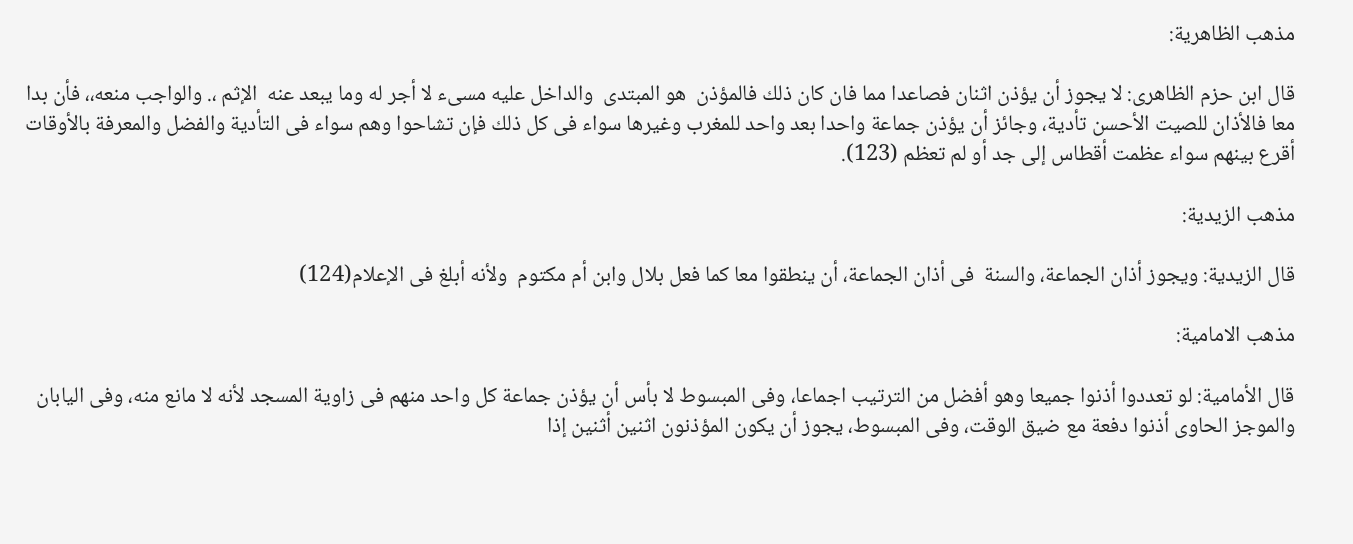مذهب الظاهرية:

قال ابن حزم الظاهرى: لا يجوز أن يؤذن اثنان فصاعدا مما فان كان ذلك فالمؤذن  هو المبتدى  والداخل عليه مسىء لا أجر له وما يبعد عنه  الإثم ،. والواجب منعه،، فأن بدا معا فالأذان للصيت الأحسن تأدية، وجائز أن يؤذن جماعة واحدا بعد واحد للمغرب وغيرها سواء فى كل ذلك فإن تشاحوا وهم سواء فى التأدية والفضل والمعرفة بالأوقات أقرع بينهم سواء عظمت أقطاس إلى جد أو لم تعظم (123).

مذهب الزيدية:

قال الزيدية: ويجوز أذان الجماعة، والسنة  فى أذان الجماعة، أن ينطقوا معا كما فعل بلال وابن أم مكتوم  ولأنه أبلغ فى الإعلام(124)

مذهب الامامية:

قال الأمامية: لو تعددوا أذنوا جميعا وهو أفضل من الترتيب اجماعا، وفى المبسوط لا بأس أن يؤذن جماعة كل واحد منهم فى زاوية المسجد لأنه لا مانع منه، وفى اليابان والموجز الحاوى أذنوا دفعة مع ضيق الوقت، وفى المبسوط، يجوز أن يكون المؤذنون اثنين أثنين إذا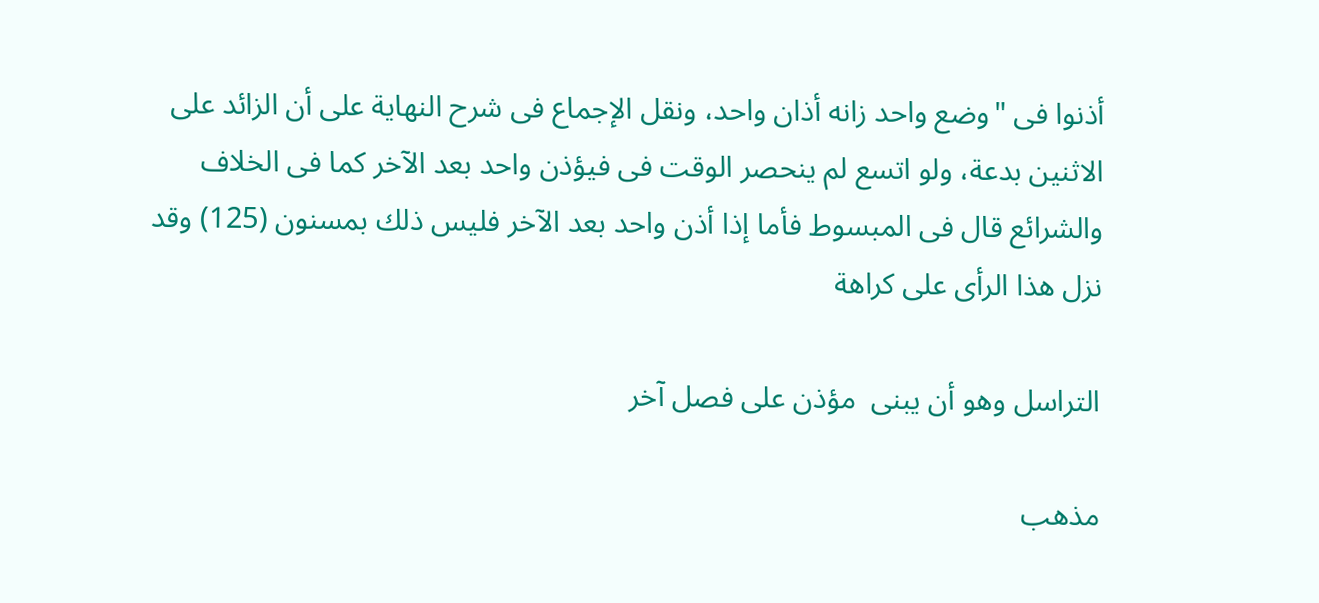أذنوا فى "وضع واحد زانه أذان واحد، ونقل الإجماع فى شرح النهاية على أن الزائد على الاثنين بدعة، ولو اتسع لم ينحصر الوقت فى فيؤذن واحد بعد الآخر كما فى الخلاف والشرائع قال فى المبسوط فأما إذا أذن واحد بعد الآخر فليس ذلك بمسنون (125) وقد نزل هذا الرأى على كراهة

التراسل وهو أن يبنى  مؤذن على فصل آخر

مذهب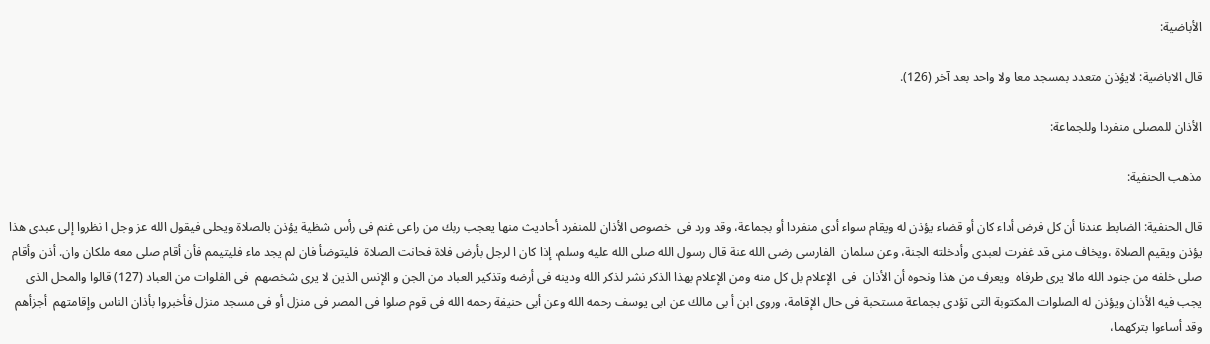الأباضية:

قال الاباضية: لايؤذن متعدد بمسجد معا ولا واحد بعد آخر (126).

الأذان للمصلى منفردا وللجماعة:

مذهب الحنفية:

قال الحنفية: الضابط عندنا أن كل فرض أداء كان أو قضاء يؤذن له ويقام سواء أدى منفردا أو بجماعة، وقد ورد فى  خصوص الأذان للمنفرد أحاديث منها يعجب ربك من راعى غنم فى رأس شظية يؤذن بالصلاة ويحلى فيقول الله عز وجل ا نظروا إلى عبدى هذا يؤذن ويقيم الصلاة ،ويخاف منى قد غفرت لعبدى وأدخلته الجنة، وعن سلمان  الفارسى رضى الله عنة قال رسول الله صلى الله عليه وسلم، إذا كان ا لرجل بأرض فلاة فحانت الصلاة  فليتوضأ فان لم يجد ماء فليتيمم فأن أقام صلى معه ملكان وان. أذن وأقام صلى خلفه من جنود الله مالا يرى طرفاه  ويعرف من هذا ونحوه أن الأذان  فى  الإعلام بل كل منه ومن الإعلام بهذا الذكر نشر لذكر الله ودينه فى أرضه وتذكير العباد من الجن و الإنس الذين لا يرى شخصهم  فى الفلوات من العباد (127) قالوا والمحل الذى يجب فيه الأذان ويؤذن له الصلوات المكتوبة التى تؤدى بجماعة مستحبة فى حال الإقامة، وروى ابن أ بى مالك عن ابى يوسف رحمه الله وعن أبى حنيفة رحمه الله فى قوم صلوا فى المصر فى منزل أو فى مسجد منزل فأخبروا بأذان الناس وإقامتهم  أجزأهم وقد أساءوا بتركهما،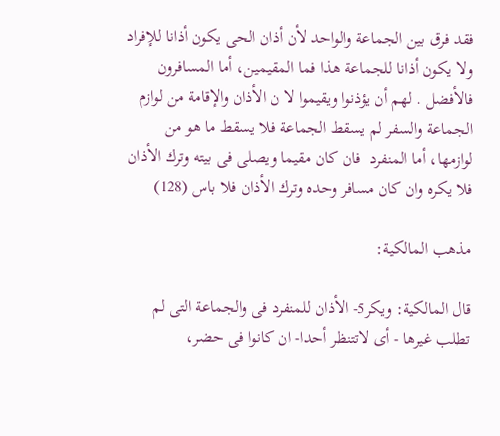فقد فرق بين الجماعة والواحد لأن أذان الحى يكون أذانا للإفراد ولا يكون أذانا للجماعة هذا فما المقيمين، أما المسافرون فالأفضل . لهم أن يؤذنوا ويقيموا لا ن الأذان والإقامة من لوازم الجماعة والسفر لم يسقط الجماعة فلا يسقط ما هو من لوازمها، أما المنفرد  فان كان مقيما ويصلى فى بيته وترك الأذان فلا يكره وان كان مسافر وحده وترك الأذان فلا باس (128)

مذهب المالكية:

قال المالكية: ويكر5- الأذان للمنفرد فى والجماعة التى لم تطلب غيرها - أى لاتتنظر أحدا- ان كانوا فى حضر،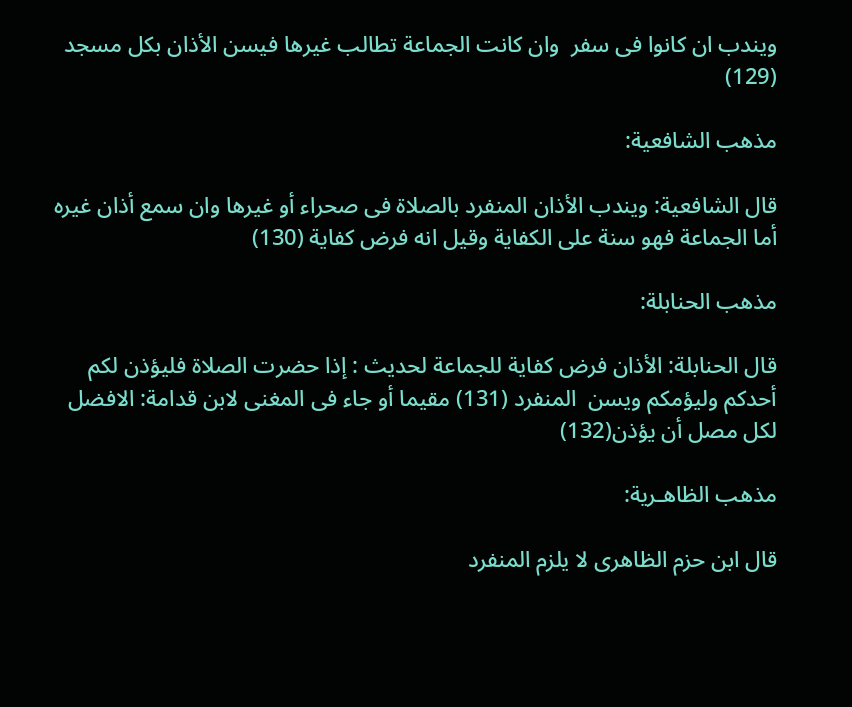ويندب ان كانوا فى سفر  وان كانت الجماعة تطالب غيرها فيسن الأذان بكل مسجد (129)

مذهب الشافعية:

قال الشافعية: ويندب الأذان المنفرد بالصلاة فى صحراء أو غيرها وان سمع أذان غيره أما الجماعة فهو سنة على الكفاية وقيل انه فرض كفاية (130)

مذهب الحنابلة:

قال الحنابلة: الأذان فرض كفاية للجماعة لحديث : إذا حضرت الصلاة فليؤذن لكم أحدكم وليؤمكم ويسن  المنفرد (131) مقيما أو جاء فى المغنى لابن قدامة: الافضل لكل مصل أن يؤذن(132)

مذهب الظاهـرية:

قال ابن حزم الظاهرى لا يلزم المنفرد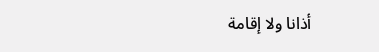أذانا ولا إقامة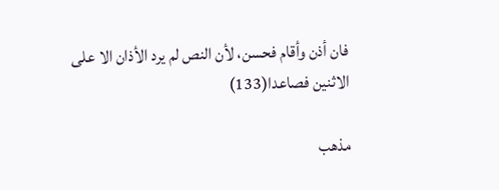فان أذن وأقام فحسن، لأن النص لم يرد الأذان الا على الاثنين فصاعدا(133)

مذهب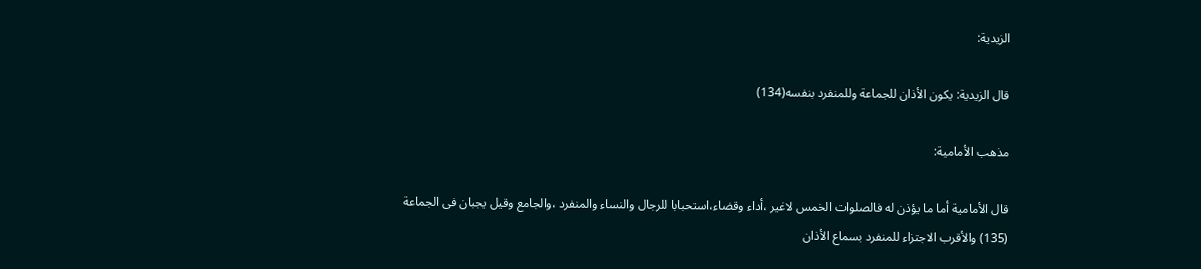الزيدية:

قال الزيدية: يكون الأذان للجماعة وللمنفرد بنفسه(134)

مذهب الأمامية:

قال الأمامية أما ما يؤذن له فالصلوات الخمس لاغير ،أداء وقضاء،استحبابا للرجال والنساء والمنفرد ،والجامع وقيل يجبان فى الجماعة (135) والأقرب الاجتزاء للمنفرد بسماع الأذان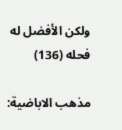ولكن الأفضل له فحله (136)

مذهب الاباضية: